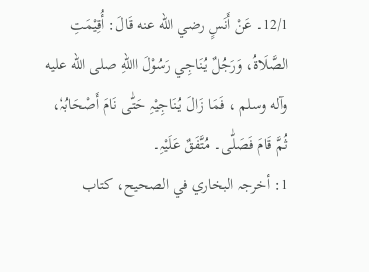12/1۔ عَنْ أَنَسٍ رضي الله عنه قَالَ: أُقِیْمَتِ الصَّلَاۃُ، وَرَجُلٌ یُنَاجِي رَسُوْلَ االلهِ صلى الله عليه وآله وسلم ، فَمَا زَالَ یُنَاجِیْہِ حَتّٰی نَامَ أَصْحَابُہٗ، ثُمَّ قَامَ فَصَلّٰی۔ مُتَّفَقٌ عَلَیْہِ۔
1: أخرجہ البخاري في الصحیح، کتاب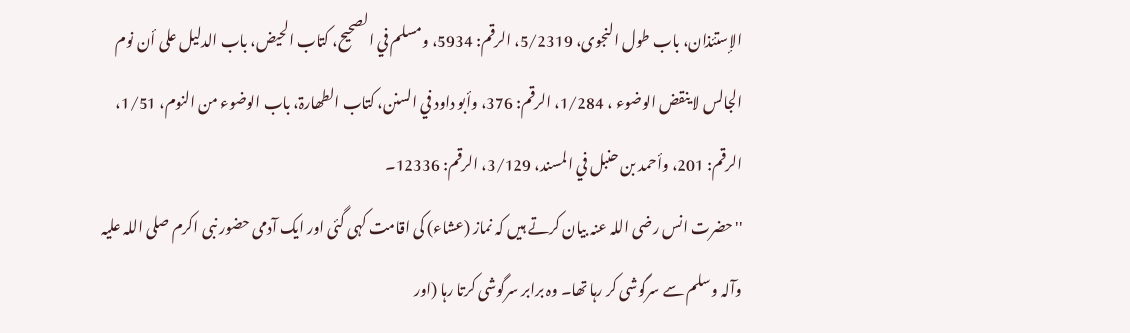الإستئذان، باب طول النجوی، 5/2319، الرقم: 5934، ومسلم في الصحیح، کتاب الحیض، باب الدلیل علی أن نوم الجالس لا ینقض الوضوء ، 1/284، الرقم: 376، وأبو داود في السنن، کتاب الطھارۃ، باب الوضوء من النوم، 1/51، الرقم: 201، وأحمد بن حنبل في المسند، 3/129، الرقم: 12336۔
''حضرت انس رضی اللہ عنہ بیان کرتے ہیں کہ نماز (عشاء) کی اقامت کہی گئی اور ایک آدمی حضور نبی اکرم صلی اللہ علیہ وآلہ وسلم سے سرگوشی کر رہا تھا۔ وہ برابر سرگوشی کرتا رہا (اور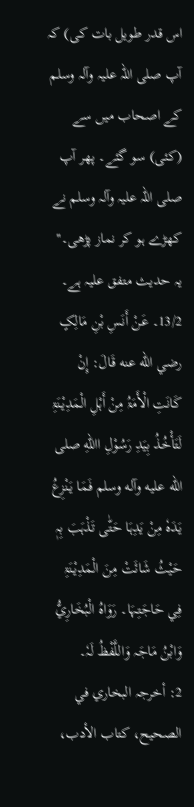اس قدر طویل بات کی) کہ آپ صلی اللہ علیہ وآلہ وسلم کے اصحاب میں سے (کئی) سو گئے۔ پھر آپ صلی اللہ علیہ وآلہ وسلم نے کھڑے ہو کر نماز پڑھی۔'' یہ حدیث متفق علیہ ہے۔
13/2۔ عَنْ أَنَسِ بْنِ مَالِکٍ رضي الله عنه قَالَ: إِنْ کَانَتِ الْأَمَۃُ مِنْ أَہْلِ الْمَدِیْنَۃِ لَتَأْخُذُ بِیَدِ رَسُوْلِ االلهِ صلى الله عليه وآله وسلم فَمَا یَنْزِعُ یَدَہٗ مِنْ یَدِہَا حَتّٰی تَذْہَبَ بِہٖ حَیْثُ شَائَتْ مِنَ الْمَدِیْنَۃِ فِي حَاجَتِہَا۔ رَوَاہُ الْبُخَارِيُّ وَابْنُ مَاجَہ وَاللَّفْظُ لَہٗ۔
2: أخرجہ البخاري في الصحیح، کتاب الأدب،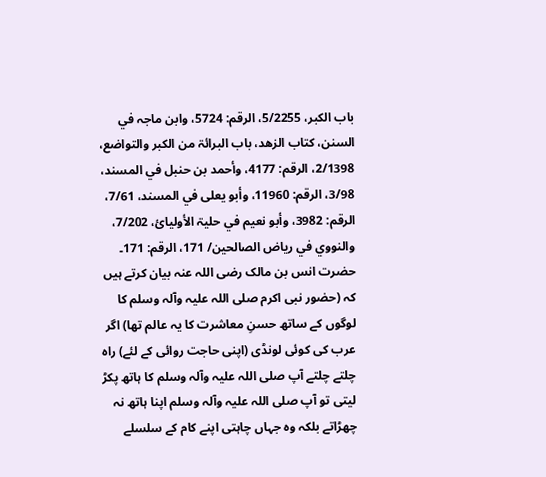باب الکبر، 5/2255، الرقم: 5724، وابن ماجہ في السنن، کتاب الزھد، باب البرائۃ من الکبر والتواضع، 2/1398، الرقم: 4177، وأحمد بن حنبل في المسند، 3/98، الرقم: 11960، وأبو یعلی في المسند، 7/61، الرقم: 3982، وأبو نعیم في حلیۃ الأولیائ، 7/202، والنووي في ریاض الصالحین/ 171، الرقم: 171۔
حضرت انس بن مالک رضی اللہ عنہ بیان کرتے ہیں کہ (حضور نبی اکرم صلی اللہ علیہ وآلہ وسلم کا لوگوں کے ساتھ حسنِ معاشرت کا یہ عالم تھا) اگر عرب کی کوئی لونڈی (اپنی حاجت روائی کے لئے) راہ چلتے چلتے آپ صلی اللہ علیہ وآلہ وسلم کا ہاتھ پکڑ لیتی تو آپ صلی اللہ علیہ وآلہ وسلم اپنا ہاتھ نہ چھڑاتے بلکہ وہ جہاں چاہتی اپنے کام کے سلسلے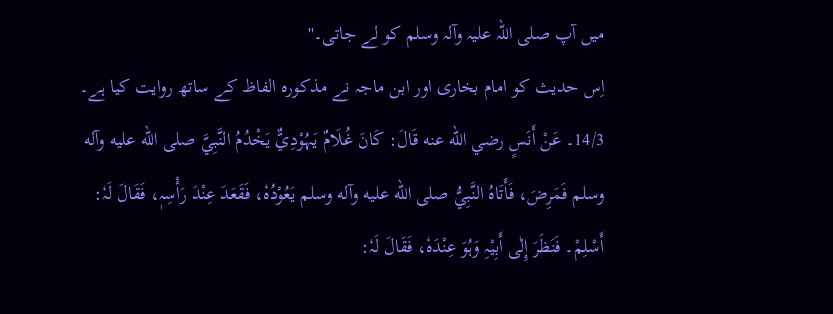میں آپ صلی اللہ علیہ وآلہ وسلم کو لے جاتی۔''
اِس حدیث کو امام بخاری اور ابن ماجہ نے مذکورہ الفاظ کے ساتھ روایت کیا ہے۔
14/3۔ عَنْ أَنَسٍ رضي الله عنه قَالَ: کَانَ غُـلَامٌ یَہُوْدِيٌّ یَخْدُمُ النَّبِيَّ صلى الله عليه وآله وسلم فَمَرِضَ، فَأَتَاہُ النَّبِيُّ صلى الله عليه وآله وسلم یَعُوْدُہٗ، فَقَعَدَ عِنْدَ رَأْسِہٖ، فَقَالَ لَہٗ: أَسْلِمْ۔ فَنَظَرَ إِلٰی أَبِیْہِ وَہُوَ عِنْدَہٗ، فَقَالَ لَہٗ: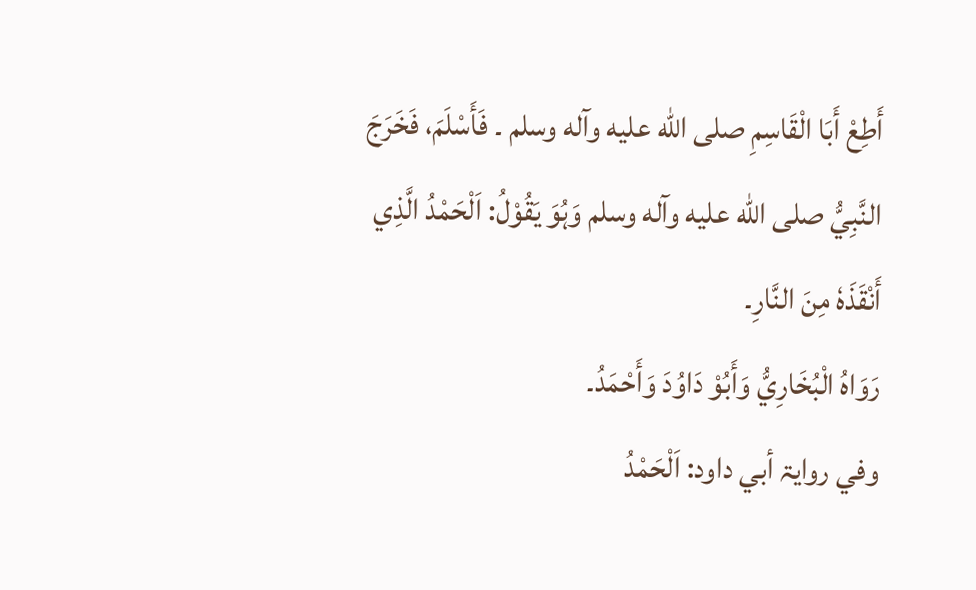أَطِعْ أَبَا الْقَاسِمِ صلى الله عليه وآله وسلم ۔ فَأَسْلَمَ، فَخَرَجَ النَّبِيُّ صلى الله عليه وآله وسلم وَہُوَ یَقُوْلُ: اَلْحَمْدُ الَّذِي أَنْقَذَہٗ مِنَ النَّارِ۔
رَوَاہُ الْبُخَارِيُّ وَأَبُوْ دَاوُدَ وَأَحْمَدُ۔
وفي روایۃ أبي داود: اَلْحَمْدُ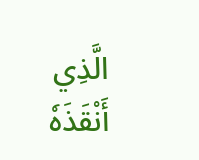الَّذِي أَنْقَذَہٗ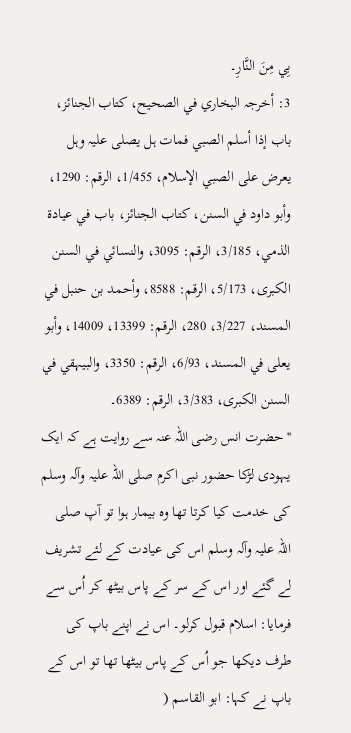بِي مِنَ النَّارِ۔
3: أخرجہ البخاري في الصحیح، کتاب الجنائز، باب إذا أسلم الصبي فمات ہل یصلی علیہ وہل یعرض علی الصبي الإسلام، 1/455، الرقم: 1290، وأبو داود في السنن، کتاب الجنائز، باب في عیادۃ الذمي، 3/185، الرقم: 3095، والنسائي في السنن الکبری، 5/173، الرقم: 8588، وأحمد بن حنبل في المسند، 3/227، 280، الرقم: 13399، 14009، وأبو یعلی في المسند، 6/93، الرقم: 3350، والبیہقي في السنن الکبری، 3/383، الرقم: 6389۔
''حضرت انس رضی اللہ عنہ سے روایت ہے کہ ایک یہودی لڑکا حضور نبی اکرم صلی اللہ علیہ وآلہ وسلم کی خدمت کیا کرتا تھا وہ بیمار ہوا تو آپ صلی اللہ علیہ وآلہ وسلم اس کی عیادت کے لئے تشریف لے گئے اور اس کے سر کے پاس بیٹھ کر اُس سے فرمایا: اسلام قبول کرلو۔ اس نے اپنے باپ کی طرف دیکھا جو اُس کے پاس بیٹھا تھا تو اس کے باپ نے کہا: ابو القاسم (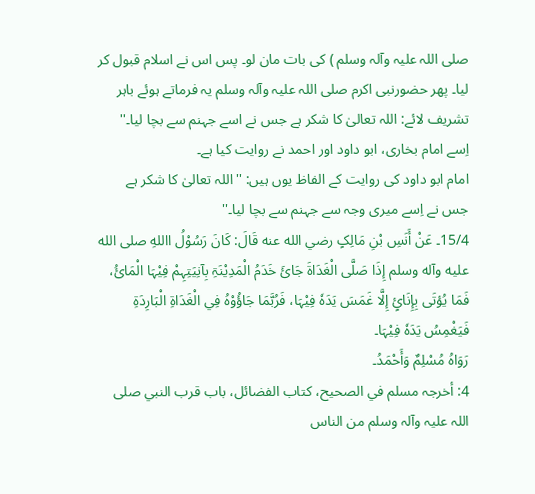صلی اللہ علیہ وآلہ وسلم ) کی بات مان لو۔ پس اس نے اسلام قبول کر لیا۔ پھر حضورنبی اکرم صلی اللہ علیہ وآلہ وسلم یہ فرماتے ہوئے باہر تشریف لائے: اللہ تعالیٰ کا شکر ہے جس نے اسے جہنم سے بچا لیا۔''
اِسے امام بخاری، ابو داود اور احمد نے روایت کیا ہے۔
امام ابو داود کی روایت کے الفاظ یوں ہیں: ''اللہ تعالیٰ کا شکر ہے جس نے اِسے میری وجہ سے جہنم سے بچا لیا۔''
15/4۔ عَنْ أَنَسِ بْنِ مَالِکٍ رضي الله عنه قَالَ: کَانَ رَسُوْلُ االلهِ صلى الله عليه وآله وسلم إِذَا صَلَّی الْغَدَاۃَ جَائَ خَدَمُ الْمَدِیْنَۃِ بِآنِیَتِہِمْ فِیْہَا الْمَائُ، فَمَا یُؤتَی بِإِنَائٍ إِلَّا غَمَسَ یَدَہٗ فِیْہَا، فَرُبَّمَا جَاؤُوْہُ فِي الْغَدَاۃِ الْبَارِدَۃِ فَیَغْمِسُ یَدَہٗ فِیْہَا۔
رَوَاہُ مُسْلِمٌ وَأَحْمَدُ۔
4: أخرجہ مسلم في الصحیح، کتاب الفضائل، باب قرب النبي صلی اللہ علیہ وآلہ وسلم من الناس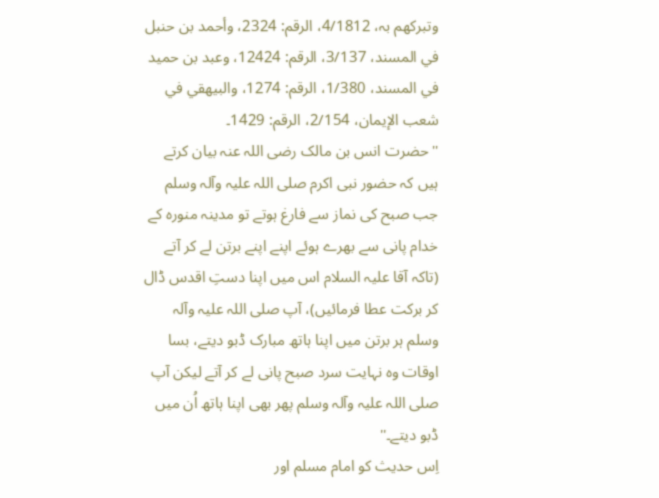وتبرکھم بہ، 4/1812، الرقم: 2324، وأحمد بن حنبل في المسند، 3/137، الرقم: 12424، وعبد بن حمید في المسند، 1/380، الرقم: 1274، والبیھقي في شعب الإیمان، 2/154، الرقم: 1429۔
''حضرت انس بن مالک رضی اللہ عنہ بیان کرتے ہیں کہ حضور نبی اکرم صلی اللہ علیہ وآلہ وسلم جب صبح کی نماز سے فارغ ہوتے تو مدینہ منورہ کے خدام پانی سے بھرے ہوئے اپنے اپنے برتن لے کر آتے (تاکہ آقا علیہ السلام اس میں اپنا دستِ اقدس ڈال کر برکت عطا فرمائیں)، آپ صلی اللہ علیہ وآلہ وسلم ہر برتن میں اپنا ہاتھ مبارک ڈبو دیتے، بسا اوقات وہ نہایت سرد صبح پانی لے کر آتے لیکن آپ صلی اللہ علیہ وآلہ وسلم پھر بھی اپنا ہاتھ اُن میں ڈبو دیتے۔''
اِس حدیث کو امام مسلم اور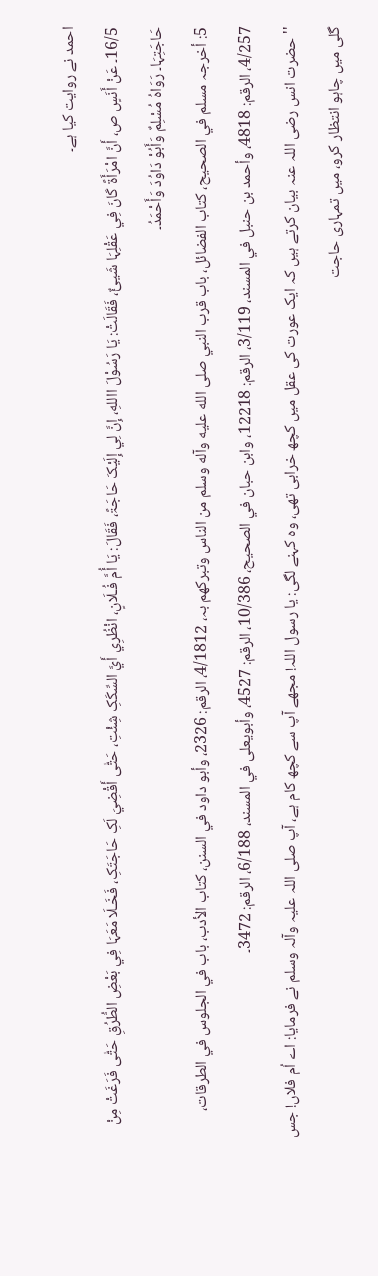احمد نے روایت کیا ہے۔
16/5۔ عَنْ أَنَسٍ ص، أَنَّ امْرَأَۃً کَانَ فِي عَقْلِہَا شَيئٌ، فَقَالَتْ: یَا رَسُوْلَ االلهِ، إِنَّ لِي إِلَیْکَ حَاجَۃً، فَقَالَ: یَا أُمَّ فُـلَانٍ، انْظُرِي أَيَّ السِّکَکِ شِئْتِ، حَتّٰی أَقْضِيَ لَکِ حَاجَتَکِ، فَخَـلَا مَعَہَا فِي بَعْضِ الطُّرُقِ حَتّٰی فَرَغَتْ مِنْ حَاجَتِہَا۔ رَوَاہُ مُسْلِمٌ وَأَبُوْ دَاوُدَ وَأَحْمَدُ۔
5: أخرجہ مسلم في الصحیح، کتاب الفضائل، باب قرب النبي صلى الله عليه وآله وسلم من الناس وتبرکھم بہ، 4/1812، الرقم: 2326، وأبو داود في السنن، کتاب الأدب، باب في الجلوس في الطرقات، 4/257، الرقم: 4818، وأحمد بن حنبل في المسند، 3/119، الرقم: 12218، وابن حبان في الصحیح، 10/386، الرقم: 4527، وأبویعلی في المسند، 6/188، الرقم: 3472۔
''حضرت انس رضی اللہ عنہ بیان کرتے ہیں کہ ایک عورت کی عقل میں کچھ خرابی تھی، وہ کہنے لگی: یا رسول اللہ! مجھے آپ سے کچھ کام ہے، آپ صلی اللہ علیہ وآلہ وسلم نے فرمایا: اے اُم فلاں! جس گلی میں چاہو انتظار کرو، میں تمہاری حاجت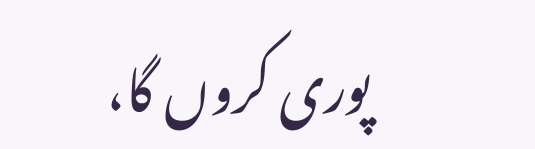پوری کروں گا،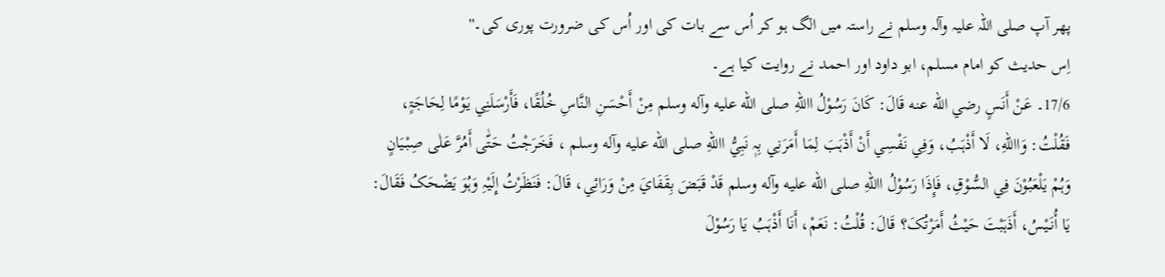پھر آپ صلی اللہ علیہ وآلہ وسلم نے راستہ میں الگ ہو کر اُس سے بات کی اور اُس کی ضرورت پوری کی۔''
اِس حدیث کو امام مسلم، ابو داود اور احمد نے روایت کیا ہے۔
17/6۔ عَنْ أَنَسٍ رضي الله عنه قَالَ: کَانَ رَسُوْلُ االلهِ صلى الله عليه وآله وسلم مِنْ أَحْسَنِ النَّاسِ خُلُقًا، فَأَرْسَلَنِي یَوْمًا لِحَاجَۃٍ، فَقُلْتُ: وَااللهِ، لَا أَذْہَبُ، وَفِي نَفْسِي أَنْ أَذْہَبَ لِمَا أَمَرَنِي بِہٖ نَبِيُّ االلهِ صلى الله عليه وآله وسلم ، فَخَرَجْتُ حَتّٰی أَمُرَّ عَلٰی صِبْیَانٍ وَہُمْ یَلْعَبُوْنَ فِي السُّوْقِ، فَإِذَا رَسُوْلُ االلهِ صلى الله عليه وآله وسلم قَدْ قَبَضَ بِقَفَايَ مِنْ وَرَائِي، قَالَ: فَنَظَرْتُ إِلَیْہِ وَہُوَ یَضْحَکُ فَقَالَ: یَا أُنَیْسُ، أَذَہَبْتَ حَیْثُ أَمَرْتُکَ؟ قَالَ: قُلْتُ: نَعَمْ، أَنَا أَذْہَبُ یَا رَسُوْلَ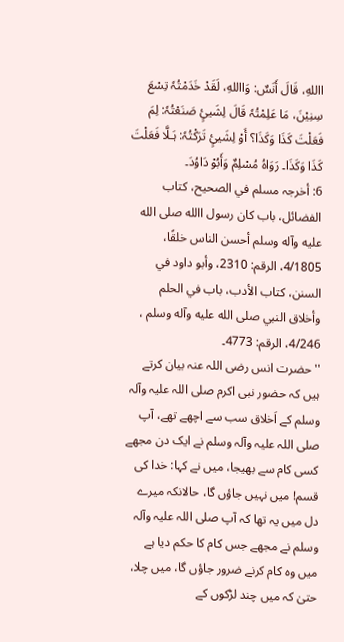االلهِ، قَالَ أَنَسٌ: وَااللهِ، لَقَدْ خَدَمْتُہٗ تِسْعَ سِنِیْنَ، مَا عَلِمْتُہٗ قَالَ لِشَيئٍ صَنَعْتُہٗ: لِمَ فَعَلْتَ کَذَا وَکَذَا؟ أَوْ لِشَيئٍ تَرَکْتُہٗ: ہَـلَّا فَعَلْتَ کَذَا وَکَذَا۔ رَوَاہُ مُسْلِمٌ وَأَبُوْ دَاوُدَ۔
6: أخرجہ مسلم في الصحیح، کتاب الفضائل، باب کان رسول االله صلى الله عليه وآله وسلم أحسن الناس خلقًا، 4/1805، الرقم: 2310، وأبو داود في السنن، کتاب الأدب، باب في الحلم وأخلاق النبي صلى الله عليه وآله وسلم ، 4/246، الرقم: 4773۔
''حضرت انس رضی اللہ عنہ بیان کرتے ہیں کہ حضور نبی اکرم صلی اللہ علیہ وآلہ وسلم کے اَخلاق سب سے اچھے تھے، آپ صلی اللہ علیہ وآلہ وسلم نے ایک دن مجھے کسی کام سے بھیجا، میں نے کہا: خدا کی قسم! میں نہیں جاؤں گا، حالانکہ میرے دل میں یہ تھا کہ آپ صلی اللہ علیہ وآلہ وسلم نے مجھے جس کام کا حکم دیا ہے میں وہ کام کرنے ضرور جاؤں گا، میں چلا، حتیٰ کہ میں چند لڑکوں کے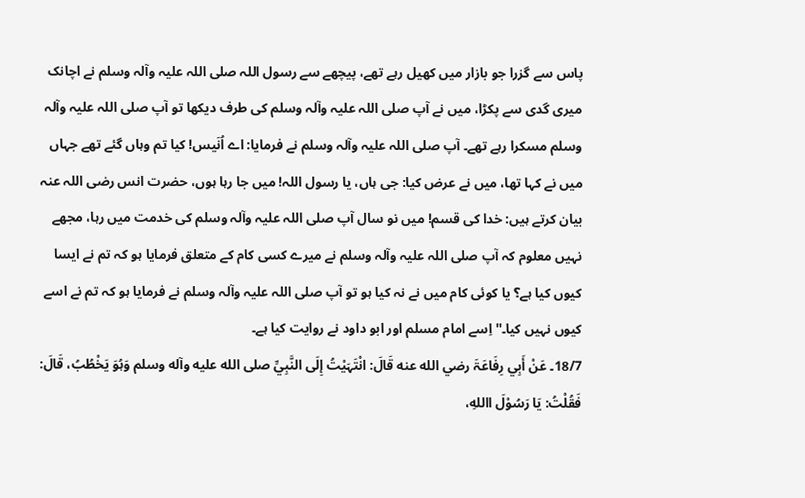پاس سے گزرا جو بازار میں کھیل رہے تھے، پیچھے سے رسول اللہ صلی اللہ علیہ وآلہ وسلم نے اچانک میری گدی سے پکڑا، میں نے آپ صلی اللہ علیہ وآلہ وسلم کی طرف دیکھا تو آپ صلی اللہ علیہ وآلہ وسلم مسکرا رہے تھے۔ آپ صلی اللہ علیہ وآلہ وسلم نے فرمایا: اے اُنَیس! کیا تم وہاں گئے تھے جہاں میں نے کہا تھا، میں نے عرض کیا: جی ہاں، یا رسول اللہ! میں جا رہا ہوں، حضرت انس رضی اللہ عنہ بیان کرتے ہیں: خدا کی قسم! میں نو سال آپ صلی اللہ علیہ وآلہ وسلم کی خدمت میں رہا، مجھے نہیں معلوم کہ آپ صلی اللہ علیہ وآلہ وسلم نے میرے کسی کام کے متعلق فرمایا ہو کہ تم نے ایسا کیوں کیا ہے؟ یا کوئی کام میں نے نہ کیا ہو تو آپ صلی اللہ علیہ وآلہ وسلم نے فرمایا ہو کہ تم نے اسے کیوں نہیں کیا۔'' اِسے امام مسلم اور ابو داود نے روایت کیا ہے۔
18/7۔ عَنْ أَبِي رِفَاعَۃَ رضي الله عنه قَالَ: انْتَہَیْتُ إِلَی النَّبِيِّ صلى الله عليه وآله وسلم وَہُوَ یَخْطُبُ، قَالَ: فَقُلْتُ: یَا رَسُوْلَ االلهِ،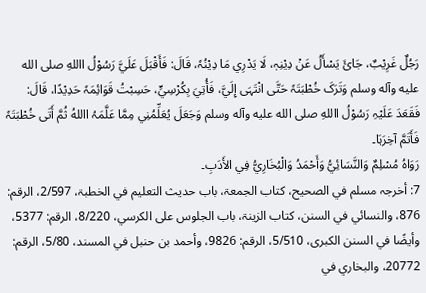رَجُلٌ غَرِیْبٌ، جَائَ یَسْأَلُ عَنْ دِیْنِہٖ، لَا یَدْرِي مَا دِیْنُہٗ، قَالَ: فَأَقْبَلَ عَلَيَّ رَسُوْلُ االلهِ صلى الله عليه وآله وسلم وَتَرَکَ خُطْبَتَہٗ حَتَّی انْتَہَی إِلَيَّ، فَأُتِيَ بِکُرْسِيٍّ، حَسِبْتُ قَوَائِمَہٗ حَدِیْدًا، قَالَ: فَقَعَدَ عَلَیْہِ رَسُوْلُ االلهِ صلى الله عليه وآله وسلم وَجَعَلَ یُعَلِّمُنِي مِمَّا عَلَّمَہُ االلهُ ثُمَّ أَتَی خُطْبَتَہٗ فَأَتَمَّ آخِرَہَا۔
رَوَاہُ مُسْلِمٌ وَالنَّسَائِيُّ وَأَحْمَدُ وَالْبُخَارِيُّ فِي الأَدَبِ۔
7: أخرجہ مسلم في الصحیح، کتاب الجمعۃ، باب حدیث التعلیم في الخطبۃ، 2/597، الرقم: 876، والنسائي في السنن، کتاب الزینۃ، باب الجلوس علی الکرسي، 8/220، الرقم: 5377، وأیضًا في السنن الکبری، 5/510، الرقم: 9826، وأحمد بن حنبل في المسند، 5/80، الرقم: 20772، والبخاري في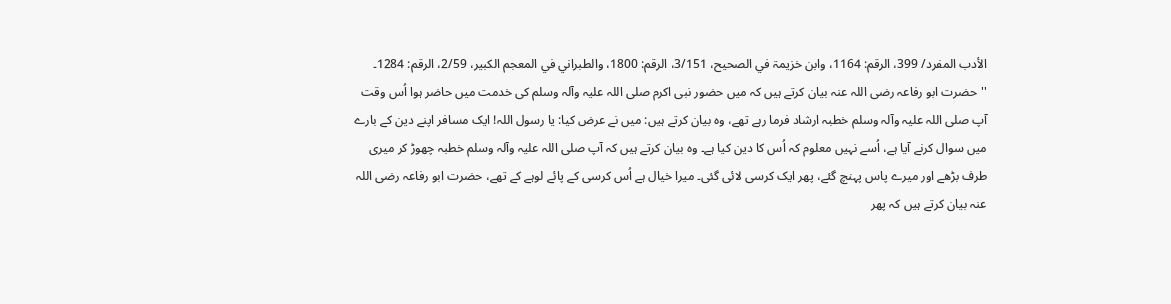الأدب المفرد/ 399، الرقم: 1164، وابن خزیمۃ في الصحیح، 3/151، الرقم: 1800، والطبراني في المعجم الکبیر، 2/59، الرقم: 1284۔
''حضرت ابو رفاعہ رضی اللہ عنہ بیان کرتے ہیں کہ میں حضور نبی اکرم صلی اللہ علیہ وآلہ وسلم کی خدمت میں حاضر ہوا اُس وقت آپ صلی اللہ علیہ وآلہ وسلم خطبہ ارشاد فرما رہے تھے، وہ بیان کرتے ہیں: میں نے عرض کیا: یا رسول اللہ! ایک مسافر اپنے دین کے بارے میں سوال کرنے آیا ہے، اُسے نہیں معلوم کہ اُس کا دین کیا ہے۔ وہ بیان کرتے ہیں کہ آپ صلی اللہ علیہ وآلہ وسلم خطبہ چھوڑ کر میری طرف بڑھے اور میرے پاس پہنچ گئے، پھر ایک کرسی لائی گئی۔ میرا خیال ہے اُس کرسی کے پائے لوہے کے تھے، حضرت ابو رفاعہ رضی اللہ عنہ بیان کرتے ہیں کہ پھر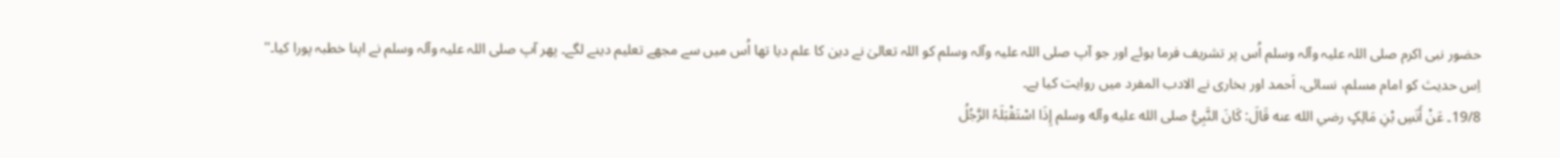حضور نبی اکرم صلی اللہ علیہ وآلہ وسلم اُس پر تشریف فرما ہوئے اور جو آپ صلی اللہ علیہ وآلہ وسلم کو اللہ تعالیٰ نے دین کا علم دیا تھا اُس میں سے مجھے تعلیم دینے لگے۔ پھر آپ صلی اللہ علیہ وآلہ وسلم نے اپنا خطبہ پورا کیا۔''
اِس حدیث کو امام مسلم، نسائی، اَحمد اور بخاری نے الادب المفرد میں روایت کیا ہے۔
19/8۔ عَنْ أَنَسِ بْنِ مَالِکٍ رضي الله عنه قَالَ: کَانَ النَّبِيُّ صلى الله عليه وآله وسلم إِذَا اسْتَقْبَلَہُ الرَّجُلُ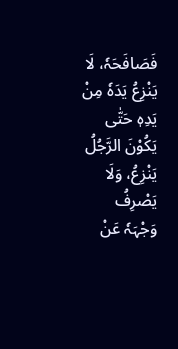فَصَافَحَہٗ، لَا یَنْزِعُ یَدَہٗ مِنْ یَدِہٖ حَتّٰی یَکُوْنَ الرَّجُلُ یَنْزِعُ، وَلَا یَصْرِفُ وَجْہَہٗ عَنْ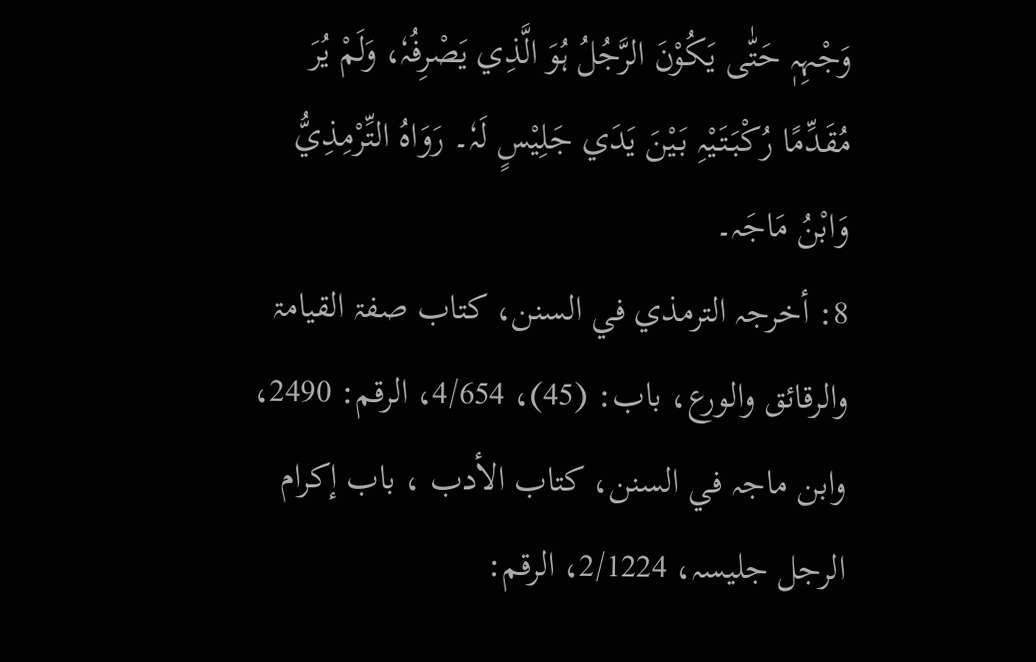وَجْہِہٖ حَتّٰی یَکُوْنَ الرَّجُلُ ہُوَ الَّذِي یَصْرِفُہٗ، وَلَمْ یُرَ مُقَدِّمًا رُکْبَتَیْہِ بَیْنَ یَدَي جَلِیْسٍ لَہٗ۔ رَوَاہُ التِّرْمِذِيُّ وَابْنُ مَاجَہ۔
8: أخرجہ الترمذي في السنن، کتاب صفۃ القیامۃ والرقائق والورع، باب: (45)، 4/654، الرقم: 2490، وابن ماجہ في السنن، کتاب الأدب ، باب إکرام الرجل جلیسہ، 2/1224، الرقم: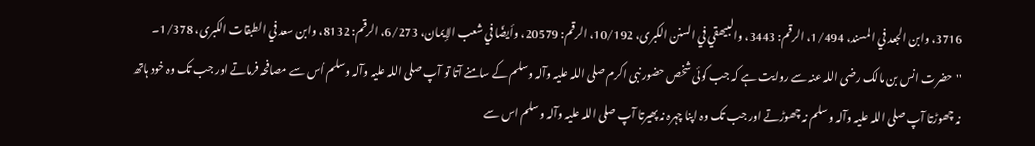3716، وابن الجعد في المسند، 1/494، الرقم: 3443، والبیھقي في السنن الکبری، 10/192، الرقم: 20579، وأیضًا في شعب الإیمان، 6/273، الرقم: 8132، وابن سعد في الطبقات الکبری، 1/378۔
''حضرت انس بن مالک رضی اللہ عنہ سے روایت ہے کہ جب کوئی شخص حضور نبی اکرم صلی اللہ علیہ وآلہ وسلم کے سامنے آتا تو آپ صلی اللہ علیہ وآلہ وسلم اُس سے مصافحہ فرماتے اور جب تک وہ خود ہاتھ نہ چھوڑتا آپ صلی اللہ علیہ وآلہ وسلم نہ چھوڑتے اور جب تک وہ اپنا چہرہ نہ پھیرتا آپ صلی اللہ علیہ وآلہ وسلم اس سے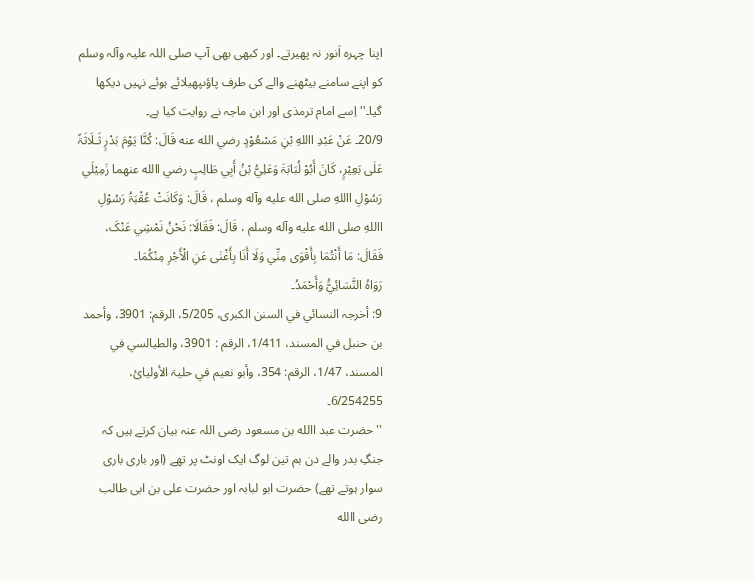اپنا چہرہ اَنور نہ پھیرتے۔ اور کبھی بھی آپ صلی اللہ علیہ وآلہ وسلم کو اپنے سامنے بیٹھنے والے کی طرف پاؤںپھیلائے ہوئے نہیں دیکھا گیا۔'' اِسے امام ترمذی اور ابن ماجہ نے روایت کیا ہے۔
20/9۔ عَنْ عَبْدِ االلهِ بْنِ مَسْعُوْدٍ رضي الله عنه قَالَ: کُنَّا یَوْمَ بَدْرٍ ثَـلَاثَۃً عَلٰی بَعِیْرٍ، کَانَ أَبُوْ لُبَابَۃَ وَعَلِيُّ بْنُ أَبِي طَالِبٍ رضي االله عنھما زَمِیْلَي رَسُوْلِ االلهِ صلى الله عليه وآله وسلم ، قَالَ: وَکَانَتْ عُقْبَۃُ رَسُوْلِ االلهِ صلى الله عليه وآله وسلم ، قَالَ: فَقَالَا: نَحْنُ نَمْشِي عَنْکَ، فَقَالَ: مَا أَنْتُمَا بِأَقْوَی مِنِّي وَلَا أَنَا بِأَغْنٰی عَنِ الْأَجْرِ مِنْکُمَا۔
رَوَاہُ النَّسَائِيَُّ وَأَحْمَدُ۔
9: أخرجہ النسائي في السنن الکبری، 5/205، الرقم: 3901، وأحمد بن حنبل في المسند، 1/411، الرقم : 3901، والطیالسي في المسند، 1/47، الرقم: 354، وأبو نعیم في حلیۃ الأولیائ، 6/254255۔
''حضرت عبد االله بن مسعود رضی اللہ عنہ بیان کرتے ہیں کہ جنگِ بدر والے دن ہم تین لوگ ایک اونٹ پر تھے (اور باری باری سوار ہوتے تھے) حضرت ابو لبابہ اور حضرت علی بن ابی طالب رضی االله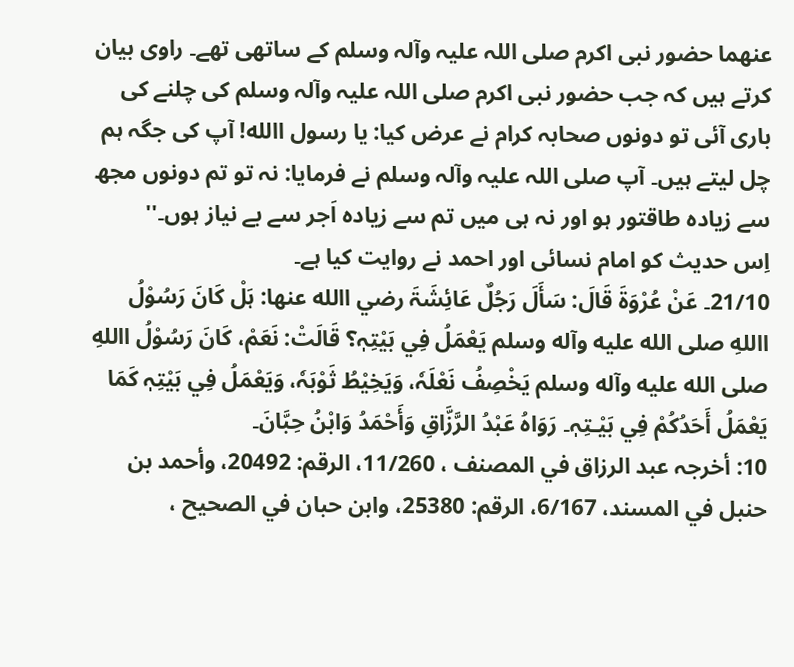عنھما حضور نبی اکرم صلی اللہ علیہ وآلہ وسلم کے ساتھی تھے۔ راوی بیان کرتے ہیں کہ جب حضور نبی اکرم صلی اللہ علیہ وآلہ وسلم کی چلنے کی باری آئی تو دونوں صحابہ کرام نے عرض کیا: یا رسول االله! آپ کی جگہ ہم چل لیتے ہیں۔ آپ صلی اللہ علیہ وآلہ وسلم نے فرمایا: نہ تو تم دونوں مجھ سے زیادہ طاقتور ہو اور نہ ہی میں تم سے زیادہ اَجر سے بے نیاز ہوں۔''
اِس حدیث کو امام نسائی اور احمد نے روایت کیا ہے۔
21/10۔ عَنْ عُرْوَۃَ قَالَ: سَأَلَ رَجُلٌ عَائِشَۃَ رضي االله عنھا: ہَلْ کَانَ رَسُوْلُ االلهِ صلى الله عليه وآله وسلم یَعْمَلُ فِي بَیْتِہٖ؟ قَالَتْ: نَعَمْ، کَانَ رَسُوْلُ االلهِ صلى الله عليه وآله وسلم یَخْصِفُ نَعْلَہٗ، وَیَخِیْطُ ثَوْبَہٗ، وَیَعْمَلُ فِي بَیْتِہٖ کَمَا یَعْمَلُ أَحَدُکُمْ فِي بَیْـتِہٖ۔ رَوَاہُ عَبْدُ الرَّزَّاقِ وَأَحْمَدُ وَابْنُ حِبَّانَ۔
10: أخرجہ عبد الرزاق في المصنف ، 11/260، الرقم: 20492، وأحمد بن حنبل في المسند، 6/167، الرقم: 25380، وابن حبان في الصحیح ،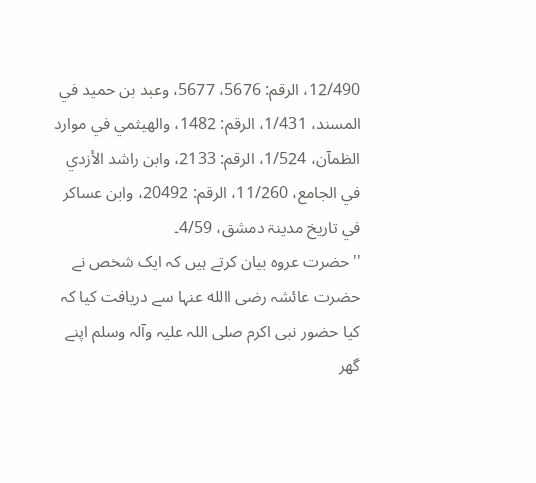12/490، الرقم: 5676، 5677، وعبد بن حمید في المسند، 1/431، الرقم: 1482، والھیثمي في موارد الظمآن، 1/524، الرقم: 2133، وابن راشد الأزدي في الجامع، 11/260، الرقم: 20492، وابن عساکر في تاریخ مدینۃ دمشق، 4/59۔
''حضرت عروہ بیان کرتے ہیں کہ ایک شخص نے حضرت عائشہ رضی االله عنہا سے دریافت کیا کہ کیا حضور نبی اکرم صلی اللہ علیہ وآلہ وسلم اپنے گھر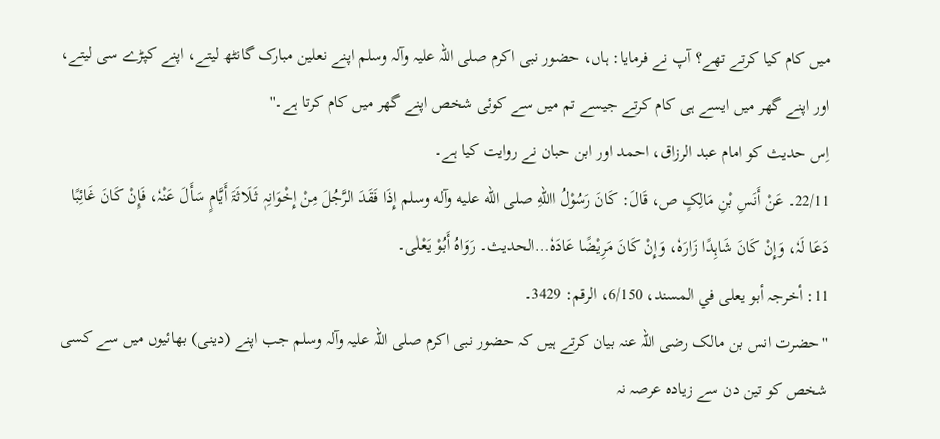میں کام کیا کرتے تھے؟ آپ نے فرمایا: ہاں، حضور نبی اکرم صلی اللہ علیہ وآلہ وسلم اپنے نعلین مبارک گانٹھ لیتے، اپنے کپڑے سی لیتے، اور اپنے گھر میں ایسے ہی کام کرتے جیسے تم میں سے کوئی شخص اپنے گھر میں کام کرتا ہے۔''
اِس حدیث کو امام عبد الرزاق، احمد اور ابن حبان نے روایت کیا ہے۔
22/11۔ عَنْ أَنَسِ بْنِ مَالِکٍ ص، قَالَ: کَانَ رَسُوْلُ االلهِ صلى الله عليه وآله وسلم إِذَا فَقَدَ الرَّجُلَ مِنْ إِخْوَانِہٖ ثَـلَاثَۃَ أَیَّامٍ سَأَلَ عَنْہٗ، فَإِنْ کَانَ غَائِبًا دَعَا لَہٗ، وَإِنْ کَانَ شَاہِدًا زَارَہٗ، وَإِنْ کَانَ مَرِیْضًا عَادَہٗ…الحدیث۔ رَوَاہُ أَبُوْ یَعْلٰی۔
11: أخرجہ أبو یعلی في المسند، 6/150، الرقم: 3429۔
''حضرت انس بن مالک رضی اللہ عنہ بیان کرتے ہیں کہ حضور نبی اکرم صلی اللہ علیہ وآلہ وسلم جب اپنے (دینی) بھائیوں میں سے کسی شخص کو تین دن سے زیادہ عرصہ نہ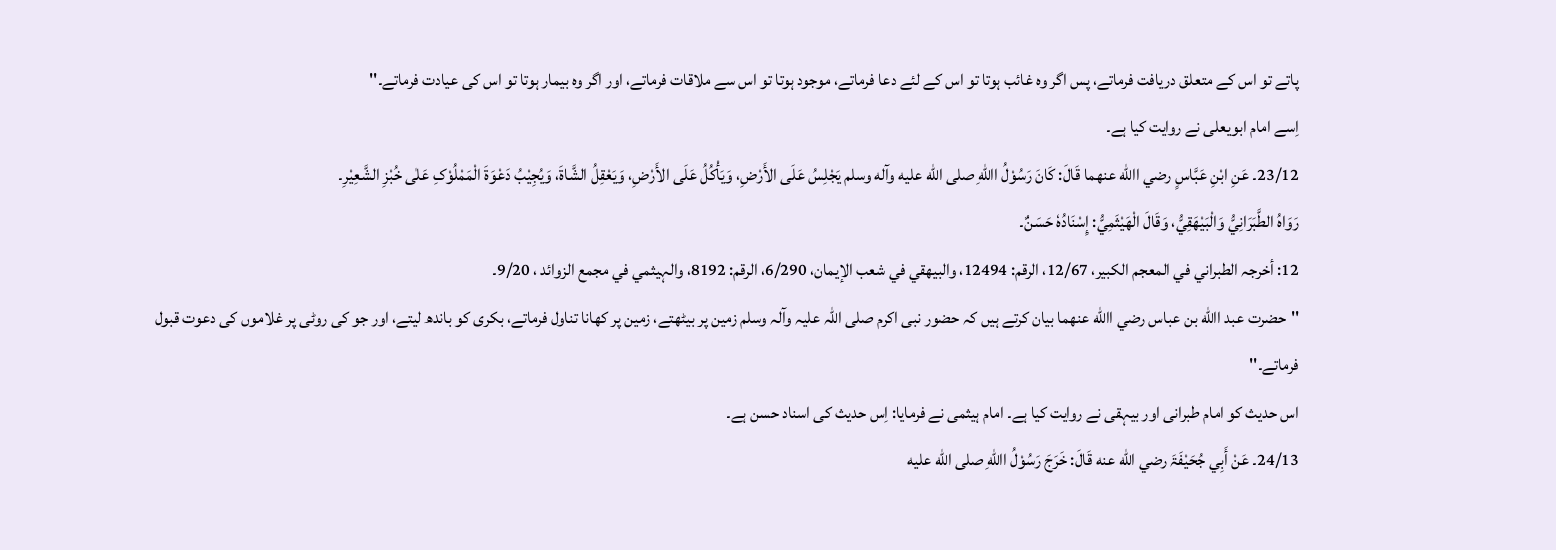پاتے تو اس کے متعلق دریافت فرماتے، پس اگر وہ غائب ہوتا تو اس کے لئے دعا فرماتے، موجود ہوتا تو اس سے ملاقات فرماتے، اور اگر وہ بیمار ہوتا تو اس کی عیادت فرماتے۔''
اِسے امام ابویعلی نے روایت کیا ہے۔
23/12۔ عَنِ ابْنِ عَبَّاسٍ رضي االله عنھما قَالَ: کَانَ رَسُوْلُ االلهِ صلى الله عليه وآله وسلم یَجْلِسُ عَلَی الأَرْضِ، وَیَأْکُلُ عَلَی الأَرْضِ، وَیَعْقِلُ الشَّاۃَ، وَیُجِیْبُ دَعْوَۃَ الْمَمْلُوْکِ عَلٰی خُبْزِ الشَّعِیْرِ۔
رَوَاہُ الطَّبَرَانِيُّ وَالْبَیْھَقِيُّ، وَقَالَ الْھَیْثَمِيُّ: إِسْنَادُہٗ حَسَنٌ۔
12: أخرجہ الطبراني في المعجم الکبیر، 12/67، الرقم: 12494، والبیھقي في شعب الإیمان، 6/290، الرقم: 8192، والہیثمي في مجمع الزوائد ، 9/20۔
''حضرت عبد االله بن عباس رضي االله عنھما بیان کرتے ہیں کہ حضور نبی اکرم صلی اللہ علیہ وآلہ وسلم زمین پر بیٹھتے، زمین پر کھانا تناول فرماتے، بکری کو باندھ لیتے، اور جو کی روٹی پر غلاموں کی دعوت قبول فرماتے۔''
اس حدیث کو امام طبرانی اور بیہقی نے روایت کیا ہے۔ امام ہیثمی نے فرمایا: اِس حدیث کی اسناد حسن ہے۔
24/13۔ عَنْ أَبِي جُحَیْفَۃَ رضي الله عنه قَالَ: خَرَجَ رَسُوْلُ االلهِ صلى الله عليه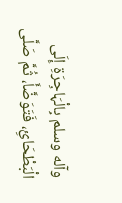وآله وسلم بِالْہَاجِرَۃِ إِلَی الْبَطْحَائِ، فَتَوَضَّأَ، ثُمَّ صَلَّی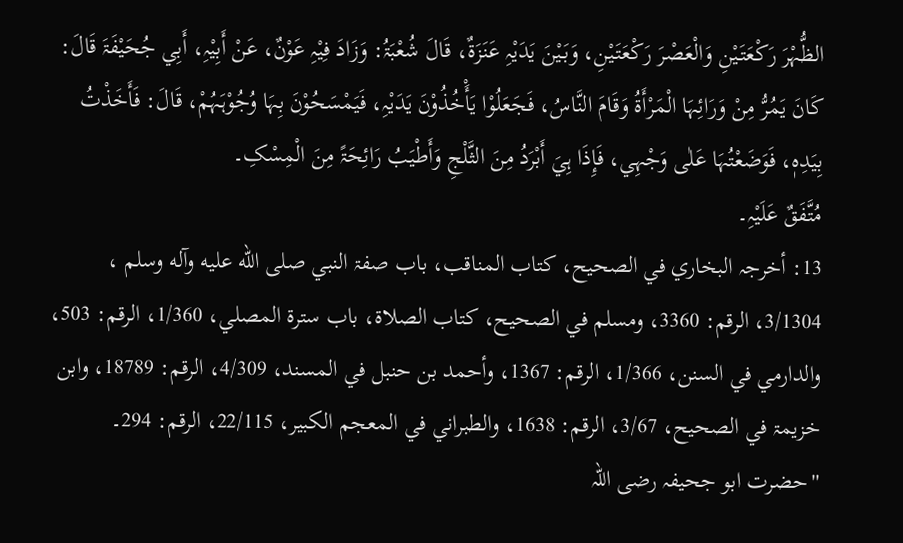الظُّہْرَ رَکْعَتَیْنِ وَالْعَصْرَ رَکْعَتَیْنِ، وَبَیْنَ یَدَیْہِ عَنَزَۃٌ، قَالَ شُعْبَۃُ: وَزَادَ فِیْہِ عَوْنٌ، عَنْ أَبِیْہِ، أَبِي جُحَیْفَۃَ قَالَ: کَانَ یَمُرُّ مِنْ وَرَائِہَا الْمَرْأَۃُ وَقَامَ النَّاسُ، فَجَعَلُوْا یَأَْخُذُوْنَ یَدَیْہِ، فَیَمْسَحُوْنَ بِہَا وُجُوْہَہُمْ، قَالَ: فَأَخَذْتُ بِیَدِہٖ، فَوَضَعْتُہَا عَلٰی وَجْہِي، فَإِذَا ہِيَ أَبْرَدُ مِنَ الثَّلْجِ وَأَطْیَبُ رَائِحَۃً مِنَ الْمِسْکِ۔
مُتَّفَقٌ عَلَیْہِ۔
13: أخرجہ البخاري في الصحیح، کتاب المناقب، باب صفۃ النبي صلى الله عليه وآله وسلم ، 3/1304، الرقم: 3360، ومسلم في الصحیح، کتاب الصلاۃ، باب سترۃ المصلي، 1/360، الرقم: 503، والدارمي في السنن، 1/366، الرقم: 1367، وأحمد بن حنبل في المسند، 4/309، الرقم: 18789، وابن خزیمۃ في الصحیح، 3/67، الرقم: 1638، والطبراني في المعجم الکبیر، 22/115، الرقم: 294۔
''حضرت ابو جحیفہ رضی اللہ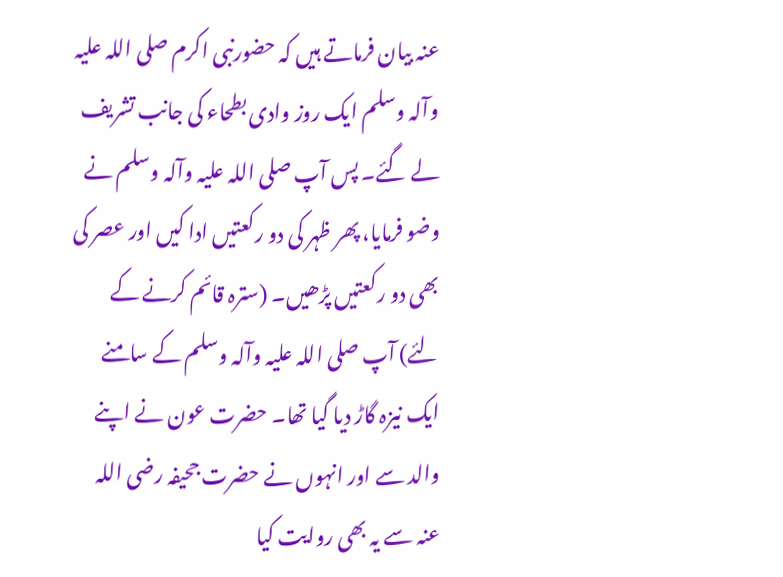عنہ بیان فرماتے ہیں کہ حضورنبی اکرم صلی اللہ علیہ وآلہ وسلم ایک روز وادی بطحاء کی جانب تشریف لے گئے۔ پس آپ صلی اللہ علیہ وآلہ وسلم نے وضو فرمایا، پھر ظہر کی دو رکعتیں ادا کیں اور عصر کی بھی دو رکعتیں پڑھیں۔ (سترہ قائم کرنے کے لئے) آپ صلی اللہ علیہ وآلہ وسلم کے سامنے ایک نیزہ گاڑ دیا گیا تھا۔ حضرت عون نے اپنے والد سے اور انہوں نے حضرت جحیفہ رضی اللہ عنہ سے یہ بھی روایت کیا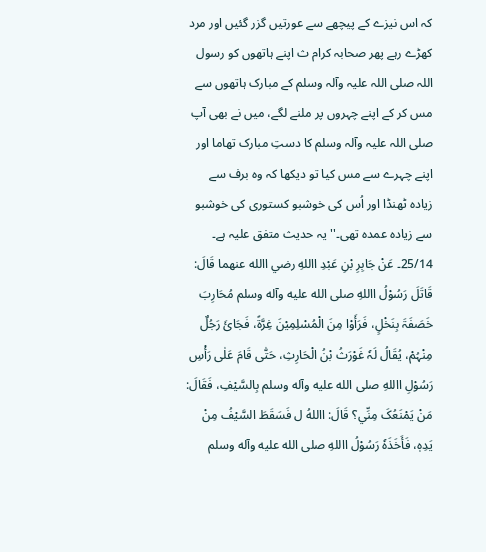کہ اس نیزے کے پیچھے سے عورتیں گزر گئیں اور مرد کھڑے رہے پھر صحابہ کرام ث اپنے ہاتھوں کو رسول اللہ صلی اللہ علیہ وآلہ وسلم کے مبارک ہاتھوں سے مس کر کے اپنے چہروں پر ملنے لگے، میں نے بھی آپ صلی اللہ علیہ وآلہ وسلم کا دستِ مبارک تھاما اور اپنے چہرے سے مس کیا تو دیکھا کہ وہ برف سے زیادہ ٹھنڈا اور اُس کی خوشبو کستوری کی خوشبو سے زیادہ عمدہ تھی۔'' یہ حدیث متفق علیہ ہے۔
25/14۔ عَنْ جَابِرِ بْنِ عَبْدِ االلهِ رضي االله عنھما قَالَ: قَاتَلَ رَسُوْلُ االلهِ صلى الله عليه وآله وسلم مُحَارِبَ خَصَفَۃَ بِنَخْلٍ، فَرَأَوْا مِنَ الْمُسْلِمِیْنَ غِرَّۃً، فَجَائَ رَجُلٌ مِنْہُمْ، یُقَالُ لَہٗ غَوْرَثُ بْنُ الْحَارِثِ، حَتّٰی قَامَ عَلٰی رَأْسِ رَسُوْلِ االلهِ صلى الله عليه وآله وسلم بِالسَّیْفِ، فَقَالَ: مَنْ یَمْنَعُکَ مِنِّي؟ قَالَ: االلهُ ل فَسَقَطَ السَّیْفُ مِنْ یَدِہٖ، فَأَخَذَہٗ رَسُوْلُ االلهِ صلى الله عليه وآله وسلم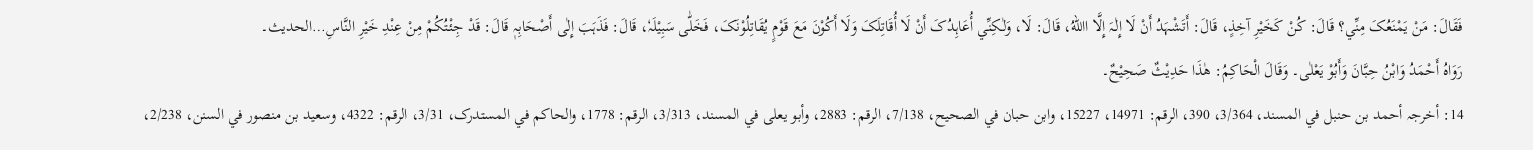فَقَالَ: مَنْ یَمْنَعُکَ مِنِّي؟ قَالَ: کُنْ کَخَیْرِ آخِذٍ، قَالَ: أَتَشْہَدُ أَنْ لَا إِلٰـہَ إِلَّا االلهُ، قَالَ: لَا، وَلٰـکِنِّي أُعَاہِدُکَ أَنْ لَا أُقَاتِلَکَ وَلَا أَکُوْنَ مَعَ قَوْمٍ یُقَاتِلُوْنَکَ، فَخَلّٰی سَبِیْلَہٗ، قَالَ: فَذَہَبَ إِلٰی أَصْحَابِہٖ قَالَ: قَدْ جِئْتُکُمْ مِنْ عِنْدِ خَیْرِ النَّاسِ…الحدیث۔
رَوَاہُ أَحْمَدُ وَابْنُ حِبَّانَ وَأَبُوْ یَعْلٰی۔ وَقَالَ الْحَاکِمُ: ھٰذَا حَدِیْثٌ صَحِیْحٌ۔
14: أخرجہ أحمد بن حنبل في المسند، 3/364، 390، الرقم: 14971، 15227، وابن حبان في الصحیح، 7/138، الرقم: 2883، وأبو یعلی في المسند، 3/313، الرقم: 1778، والحاکم في المستدرک، 3/31، الرقم: 4322، وسعید بن منصور في السنن، 2/238،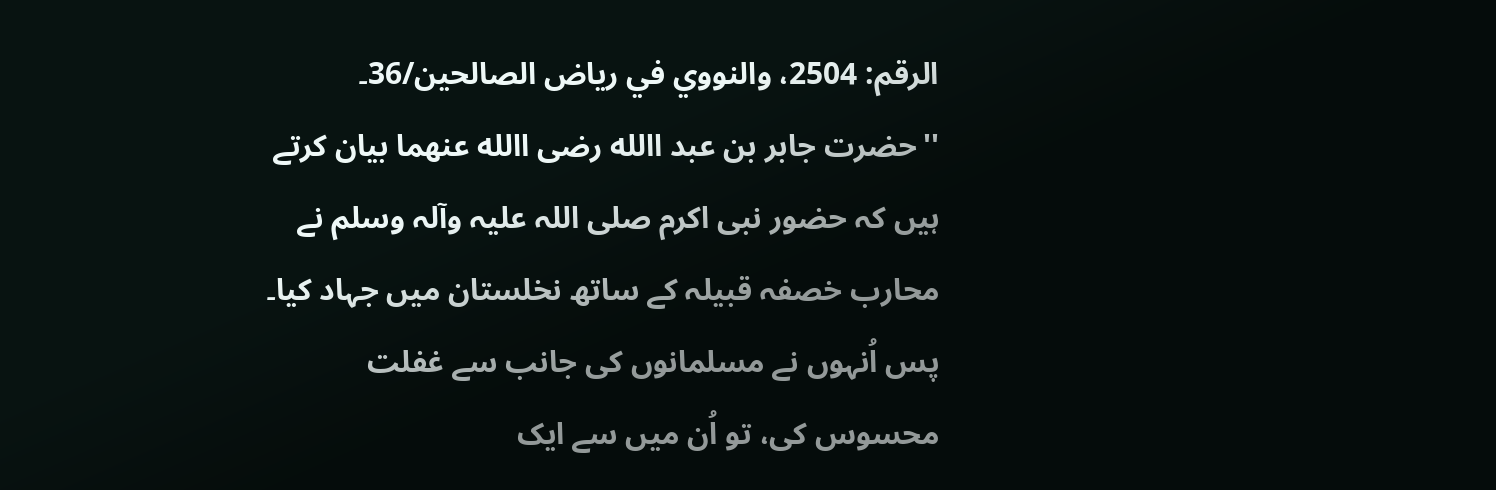الرقم: 2504، والنووي في ریاض الصالحین/36۔
''حضرت جابر بن عبد االله رضی االله عنھما بیان کرتے ہیں کہ حضور نبی اکرم صلی اللہ علیہ وآلہ وسلم نے محارب خصفہ قبیلہ کے ساتھ نخلستان میں جہاد کیا۔ پس اُنہوں نے مسلمانوں کی جانب سے غفلت محسوس کی، تو اُن میں سے ایک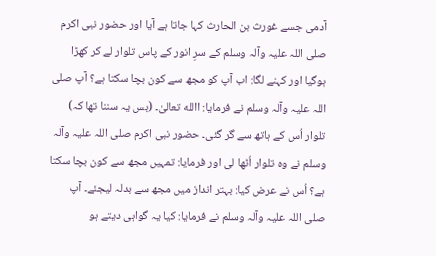آدمی جسے غورث بن الحارث کہا جاتا ہے آیا اور حضور نبی اکرم صلی اللہ علیہ وآلہ وسلم کے سرِ انور کے پاس تلوار لے کر کھڑا ہوگیا اور کہنے لگا: اب آپ کو مجھ سے کون بچا سکتا ہے؟ آپ صلی اللہ علیہ وآلہ وسلم نے فرمایا: االله تعالیٰ۔ (بس یہ سننا تھا کہ) تلوار اُس کے ہاتھ سے گر گئی۔ حضور نبی اکرم صلی اللہ علیہ وآلہ وسلم نے وہ تلوار اُٹھا لی اور فرمایا: تمہیں مجھ سے کون بچا سکتا ہے؟ اُس نے عرض کیا: بہتر انداز میں مجھ سے بدلہ لیجئے۔ آپ صلی اللہ علیہ وآلہ وسلم نے فرمایا: کیا یہ گواہی دیتے ہو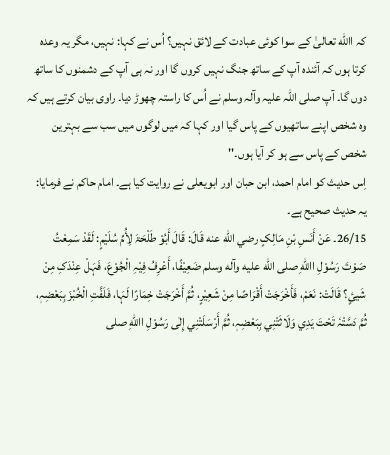کہ االله تعالیٰ کے سوا کوئی عبادت کے لائق نہیں؟ اُس نے کہا: نہیں، مگر یہ وعدہ کرتا ہوں کہ آئندہ آپ کے ساتھ جنگ نہیں کروں گا اور نہ ہی آپ کے دشمنوں کا ساتھ دوں گا۔ آپ صلی اللہ علیہ وآلہ وسلم نے اُس کا راستہ چھوڑ دیا۔ راوی بیان کرتے ہیں کہ وہ شخص اپنے ساتھیوں کے پاس گیا اور کہا کہ میں لوگوں میں سب سے بہترین شخص کے پاس سے ہو کر آیا ہوں۔''
اِس حدیث کو امام احمد، ابن حبان اور ابویعلی نے روایت کیا ہے۔ امام حاکم نے فرمایا: یہ حدیث صحیح ہے۔
26/15۔ عَنْ أَنَسِ بْنِ مَالِکٍ رضي الله عنه قَالَ: قَالَ أَبُوْ طَلْحَۃَ لِأُمِّ سُلَیْمٍ: لَقَدْ سَمِعْتُ صَوْتَ رَسُوْلِ االلهِ صلى الله عليه وآله وسلم ضَعِیْفًا، أَعْرِفُ فِیْہِ الْجُوْعَ، فَہَلْ عِنْدَکِ مِنْ شَيئٍ؟ قَالَتْ: نَعَمْ، فَأَخْرَجَتْ أَقْرَاصًا مِنْ شَعِیْرٍ، ثُمَّ أَخْرَجَتْ خِمَارًا لَہَا، فَلَفَّتِ الْخُبْزَ بِبَعْضِہٖ، ثُمَّ دَسَّتْہٗ تَحْتَ یَدِي وَلَاثَتْنِي بِبَعْضِہٖ، ثُمَّ أَرْسَلَتْنِي إِلٰی رَسُوْلِ االلهِ صلى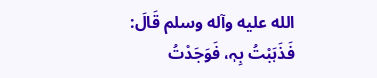الله عليه وآله وسلم قَالَ: فَذَہَبْتُ بِہٖ، فَوَجَدْتُ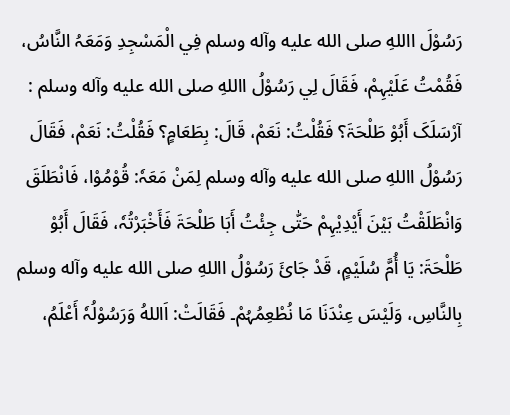رَسُوْلَ االلهِ صلى الله عليه وآله وسلم فِي الْمَسْجِدِ وَمَعَہُ النَّاسُ، فَقُمْتُ عَلَیْہِمْ، فَقَالَ لِي رَسُوْلُ االلهِ صلى الله عليه وآله وسلم : آرْسَلَکَ أَبُوْ طَلْحَۃَ؟ فَقُلْتُ: نَعَمْ، قَالَ: بِطَعَامٍ؟ فَقُلْتُ: نَعَمْ، فَقَالَ رَسُوْلُ االلهِ صلى الله عليه وآله وسلم لِمَنْ مَعَہٗ: قُوْمُوْا، فَانْطَلَقَ وَانْطَلَقْتُ بَیْنَ أَیْدِیْہِمْ حَتّٰی جِئْتُ أَبَا طَلْحَۃَ فَأَخْبَرْتُہٗ، فَقَالَ أَبُوْ طَلْحَۃَ: یَا أُمَّ سُلَیْمٍ، قَدْ جَائَ رَسُوْلُ االلهِ صلى الله عليه وآله وسلم بِالنَّاسِ، وَلَیْسَ عِنْدَنَا مَا نُطْعِمُہُمْ۔ فَقَالَتْ: اَاللهُ وَرَسُوْلُہٗ أَعْلَمُ،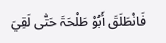فَانْطَلَقَ أَبُوْ طَلْحَۃَ حَتّٰی لَقِيَ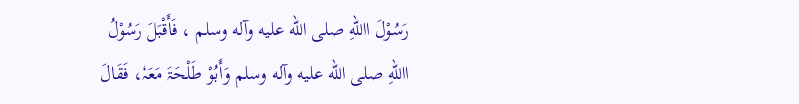رَسُوْلَ االلهِ صلى الله عليه وآله وسلم ، فَأَقْبَلَ رَسُوْلُ االلهِ صلى الله عليه وآله وسلم وَأَبُوْ طَلْحَۃَ مَعَہٗ، فَقَالَ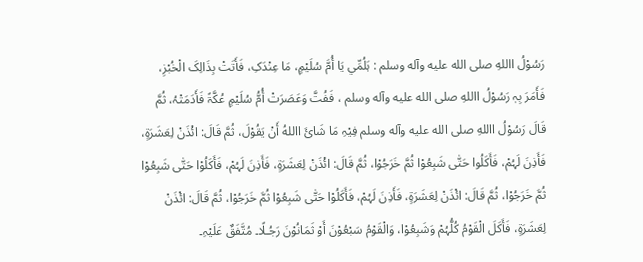رَسُوْلُ االلهِ صلى الله عليه وآله وسلم : ہَلُمِّي یَا أُمَّ سُلَیْمٍ، مَا عِنْدَکِ، فَأَتَتْ بِذَالِکَ الْخُبْزِ، فَأَمَرَ بِہٖ رَسُوْلُ االلهِ صلى الله عليه وآله وسلم ، فَفُتَّ وَعَصَرَتْ أُمُّ سُلَیْمٍ عُکَّۃً فَأَدَمَتْہُ، ثُمَّ قَالَ رَسُوْلُ االلهِ صلى الله عليه وآله وسلم فِیْہِ مَا شَائَ االلهُ أَنْ یَقُوْلَ، ثُمَّ قَالَ: ائْذَنْ لِعَشَرَۃٍ، فَأَذِنَ لَہُمْ، فَأَکَلُوا حَتّٰی شَبِعُوْا ثُمَّ خَرَجُوْا، ثُمَّ قَالَ: ائْذَنْ لِعَشَرَۃٍ، فَأَذِنَ لَہُمْ، فَأَکَلُوْا حَتّٰی شَبِعُوْا ثُمَّ خَرَجُوْا، ثُمَّ قَالَ: ائْذَنْ لِعَشَرَۃٍ، فَأَذِنَ لَہُمْ، فَأَکَلُوْا حَتّٰی شَبِعُوْا ثُمَّ خَرَجُوْا، ثُمَّ قَالَ: ائْذَنْ لِعَشَرَۃٍ، فَأَکَلَ الْقَوْمُ کُلُّہُمْ وَشَبِعُوْا، وَالْقَوْمُ سَبْعُوْنَ أَوْ ثَمَانُوْنَ رَجُـلًا۔ مُتَّفَقٌ عَلَیْہِ۔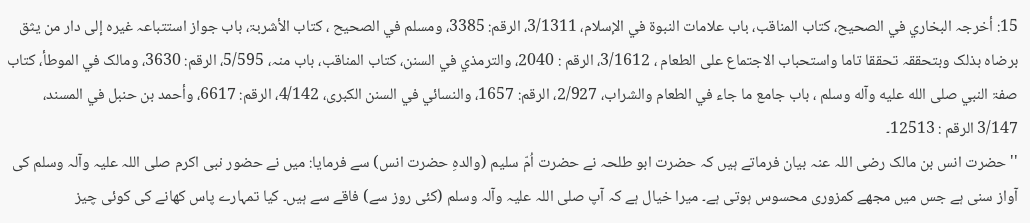15: أخرجہ البخاري في الصحیح، کتاب المناقب، باب علامات النبوۃ في الإسلام، 3/1311، الرقم: 3385، ومسلم في الصحیح ، کتاب الأشربۃ، باب جواز استتباعہ غیرہ إلی دار من یثق برضاہ بذلک وبتحققہ تحققا تاما واستحباب الاجتماع علی الطعام ، 3/1612، الرقم : 2040، والترمذي في السنن، کتاب المناقب، باب منہ، 5/595، الرقم: 3630، ومالک في الموطأ، کتاب صفۃ النبي صلى الله عليه وآله وسلم ، باب جامع ما جاء في الطعام والشراب، 2/927، الرقم: 1657، والنسائي في السنن الکبری، 4/142، الرقم: 6617، وأحمد بن حنبل في المسند، 3/147 الرقم : 12513۔
''حضرت انس بن مالک رضی اللہ عنہ بیان فرماتے ہیں کہ حضرت ابو طلحہ نے حضرت اُمّ سلیم (والدہِ حضرت انس) سے فرمایا: میں نے حضور نبی اکرم صلی اللہ علیہ وآلہ وسلم کی آواز سنی ہے جس میں مجھے کمزوری محسوس ہوتی ہے۔ میرا خیال ہے کہ آپ صلی اللہ علیہ وآلہ وسلم (کئی روز سے) فاقے سے ہیں۔ کیا تمہارے پاس کھانے کی کوئی چیز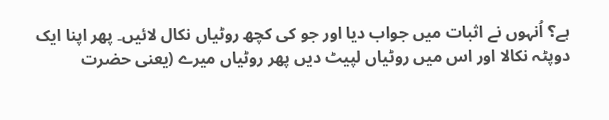ہے؟ اُنہوں نے اثبات میں جواب دیا اور جو کی کچھ روٹیاں نکال لائیں۔ پھر اپنا ایک دوپٹہ نکالا اور اس میں روٹیاں لپیٹ دیں پھر روٹیاں میرے (یعنی حضرت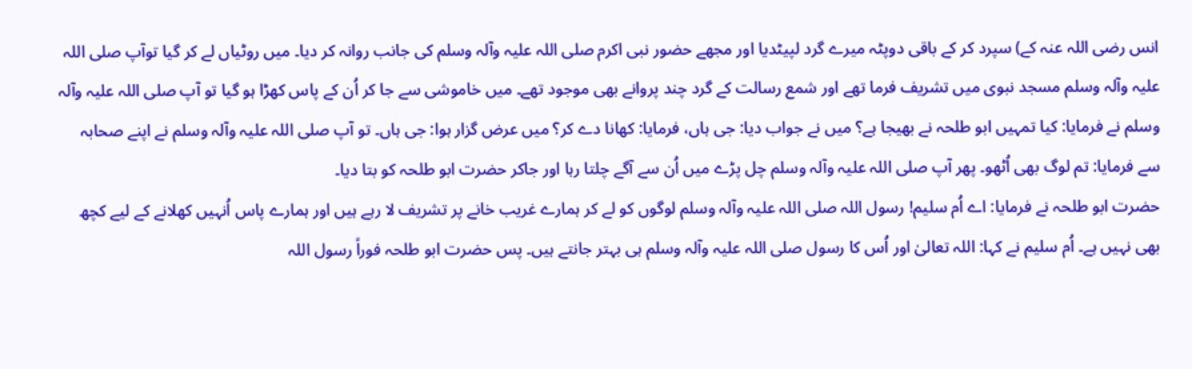انس رضی اللہ عنہ کے) سپرد کر کے باقی دوپٹہ میرے گرد لپیٹدیا اور مجھے حضور نبی اکرم صلی اللہ علیہ وآلہ وسلم کی جانب روانہ کر دیا۔ میں روٹیاں لے کر گیا توآپ صلی اللہ علیہ وآلہ وسلم مسجد نبوی میں تشریف فرما تھے اور شمع رسالت کے گرد چند پروانے بھی موجود تھے۔ میں خاموشی سے جا کر اُن کے پاس کھڑا ہو گیا تو آپ صلی اللہ علیہ وآلہ وسلم نے فرمایا: کیا تمہیں ابو طلحہ نے بھیجا ہے؟ میں نے جواب دیا: جی ہاں، فرمایا: کھانا دے کر؟ میں عرض گزار ہوا: جی ہاں۔ تو آپ صلی اللہ علیہ وآلہ وسلم نے اپنے صحابہ سے فرمایا: تم لوگ بھی اُٹھو۔ پھر آپ صلی اللہ علیہ وآلہ وسلم چل پڑے میں اُن سے آگے چلتا رہا اور جاکر حضرت ابو طلحہ کو بتا دیا۔
حضرت ابو طلحہ نے فرمایا: اے اُم سلیم! رسول اللہ صلی اللہ علیہ وآلہ وسلم لوگوں کو لے کر ہمارے غریب خانے پر تشریف لا رہے ہیں اور ہمارے پاس اُنہیں کھلانے کے لیے کچھ بھی نہیں ہے۔ اُم سلیم نے کہا: اللہ تعالیٰ اور اُس کا رسول صلی اللہ علیہ وآلہ وسلم ہی بہتر جانتے ہیں۔ پس حضرت ابو طلحہ فوراً رسول اللہ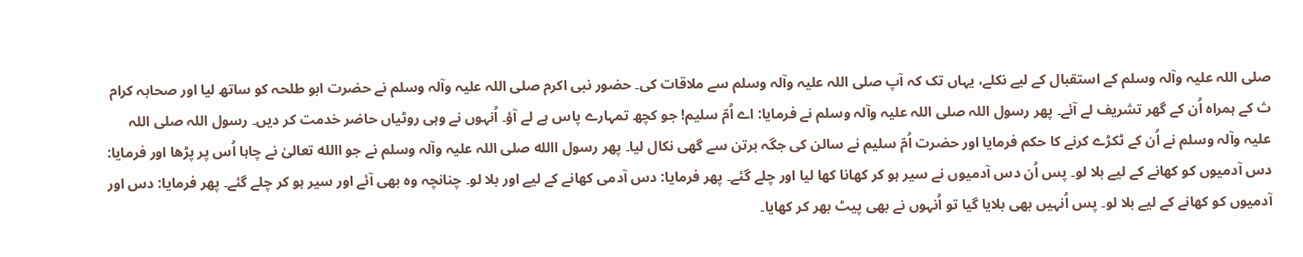صلی اللہ علیہ وآلہ وسلم کے استقبال کے لیے نکلے، یہاں تک کہ آپ صلی اللہ علیہ وآلہ وسلم سے ملاقات کی۔ حضور نبی اکرم صلی اللہ علیہ وآلہ وسلم نے حضرت ابو طلحہ کو ساتھ لیا اور صحابہ کرام ث کے ہمراہ اُن کے گھر تشریف لے آئے۔ پھر رسول اللہ صلی اللہ علیہ وآلہ وسلم نے فرمایا: اے اُمّ سلیم! جو کچھ تمہارے پاس ہے لے آؤ۔ اُنہوں نے وہی روٹیاں حاضر خدمت کر دیں۔ رسول اللہ صلی اللہ علیہ وآلہ وسلم نے اُن کے ٹکڑے کرنے کا حکم فرمایا اور حضرت اُمّ سلیم نے سالن کی جگہ برتن سے گھی نکال لیا۔ پھر رسول االله صلی اللہ علیہ وآلہ وسلم نے جو االله تعالیٰ نے چاہا اُس پر پڑھا اور فرمایا: دس آدمیوں کو کھانے کے لیے بلا لو۔ پس اُن دس آدمیوں نے سیر ہو کر کھانا کھا لیا اور چلے گئے۔ پھر فرمایا: دس آدمی کھانے کے لیے اور بلا لو۔ چنانچہ وہ بھی آئے اور سیر ہو کر چلے گئے۔ پھر فرمایا: دس اور آدمیوں کو کھانے کے لیے بلا لو۔ پس اُنہیں بھی بلایا گیا تو اُنہوں نے بھی پیٹ بھر کر کھایا۔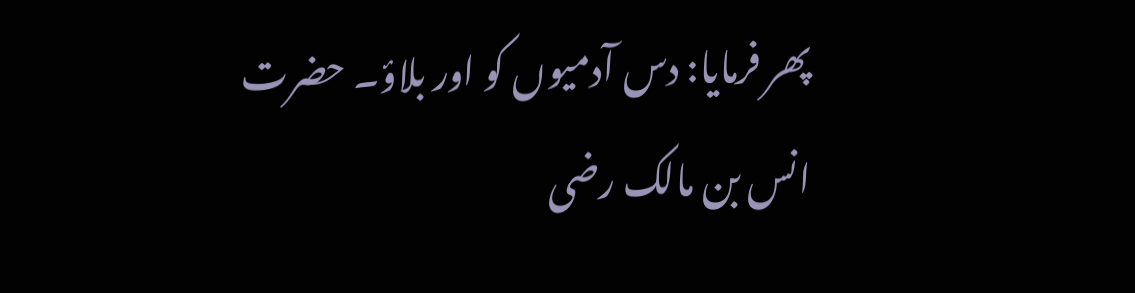پھر فرمایا: دس آدمیوں کو اور بلاؤ۔ حضرت انس بن مالک رضی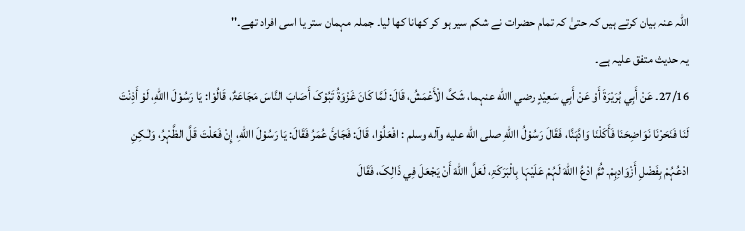اللہ عنہ بیان کرتے ہیں کہ حتیٰ کہ تمام حضرات نے شکم سیر ہو کر کھانا کھا لیا۔ جملہ مہمان ستر یا اسی افراد تھے۔''
یہ حدیث متفق علیہ ہے۔
27/16۔ عَنْ أَبِي ہُرَیْرَۃَ أَوْ عَنْ أَبِي سَعِیْدٍ رضي االله عنہما، شَکَّ الْأَعْمَشُ، قَالَ: لَمَّا کَانَ غَزْوَۃُ تَبُوْکَ أَصَابَ النَّاسَ مَجَاعَۃٌ، قَالُوْا: یَا رَسُوْلَ االلهِ، لَوْ أَذِنْتَ لَنَا فَنَحَرْنَا نَوَاضِحَنَا فَأَکَلْنَا وَادَّہَنَّا، فَقَالَ رَسُوْلُ االلهِ صلى الله عليه وآله وسلم : افْعَلُوْا، قَالَ: فَجَائَ عُمَرُ فَقَالَ: یَا رَسُوْلَ االلهِ، إِنْ فَعَلْتَ قَلَّ الظَّہْرُ، وَلٰـکِنِ ادْعُہُمْ بِفَضْلِ أَزْوَادِہِمْ۔ ثُمَّ ادْعُ االلهَ لَہُمْ عَلَیْہَا بِالْبَرَکَۃِ، لَعَلَّ االلهَ أَنْ یَجْعَلَ فِي ذَالِکَ، فَقَالَ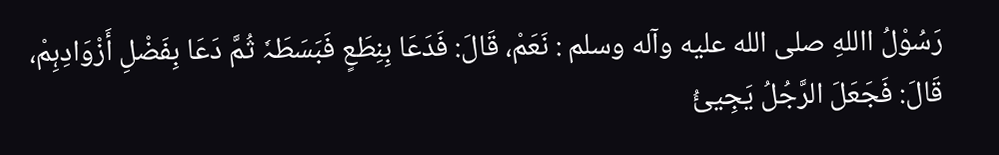رَسُوْلُ االلهِ صلى الله عليه وآله وسلم : نَعَمْ، قَالَ: فَدَعَا بِنِطَعٍ فَبَسَطَہٗ ثُمَّ دَعَا بِفَضْلِ أَزْوَادِہِمْ، قَالَ: فَجَعَلَ الرَّجُلُ یَجِيئُ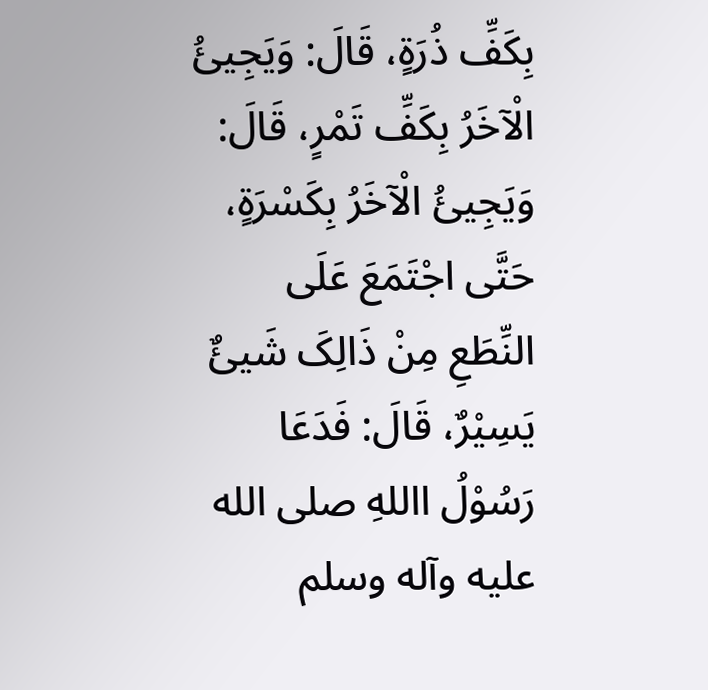بِکَفِّ ذُرَۃٍ، قَالَ: وَیَجِيئُ الْآخَرُ بِکَفِّ تَمْرٍ، قَالَ: وَیَجِيئُ الْآخَرُ بِکَسْرَۃٍ، حَتَّی اجْتَمَعَ عَلَی النِّطَعِ مِنْ ذَالِکَ شَيئٌ یَسِیْرٌ، قَالَ: فَدَعَا رَسُوْلُ االلهِ صلى الله عليه وآله وسلم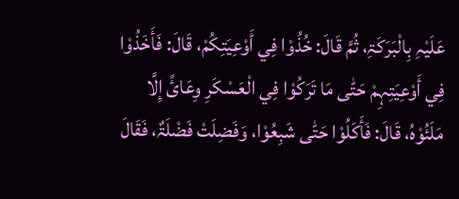عَلَیْہِ بِالْبَرَکَۃِ، ثُمَّ قَالَ: خُذُوْا فِي أَوْعِیَتِکُمْ، قَالَ: فَأَخَذُوْا فِي أَوْعِیَتِہِمْ حَتّٰی مَا تَرَکُوْا فِي الْعَسْکَرِ وِعَائً إِلَّا مَلَئُوْہُ، قَالَ: فَأَکَلُوْا حَتّٰی شَبِعُوْا، وَفَضِلَتْ فَضْلَۃٌ، فَقَالَ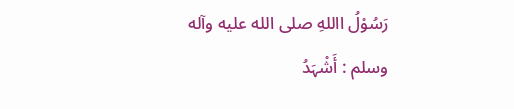رَسُوْلُ االلهِ صلى الله عليه وآله وسلم : أَشْہَدُ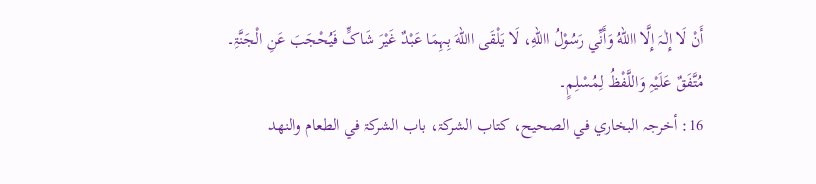أَنْ لَا إِلٰـہَ إِلَّا االلهُ وَأَنِّي رَسُوْلُ االلهِ، لَا یَلْقَی االلهَ بِہِمَا عَبْدٌ غَیْرَ شَاکٍّ فَیُحْجَبَ عَنِ الْجَنَّۃِ۔
مُتَّفَقٌ عَلَیْہِ وَاللَّفْظُ لِمُسْلِمٍ۔
16: أخرجہ البخاري في الصحیح، کتاب الشرکۃ، باب الشرکۃ في الطعام والنھد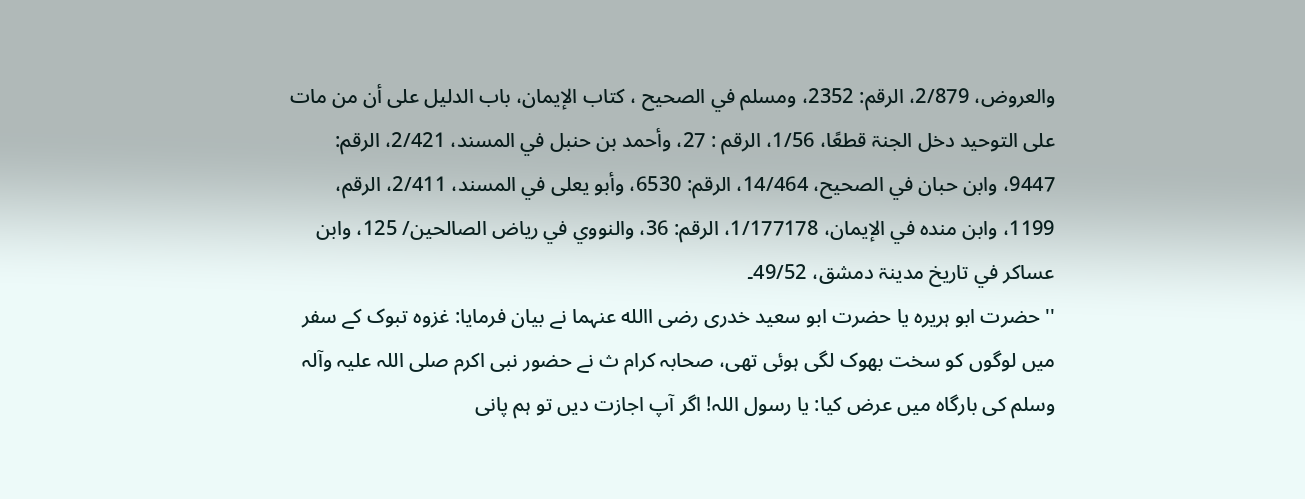والعروض، 2/879، الرقم: 2352، ومسلم في الصحیح ، کتاب الإیمان، باب الدلیل علی أن من مات علی التوحید دخل الجنۃ قطعًا، 1/56، الرقم : 27، وأحمد بن حنبل في المسند، 2/421، الرقم: 9447، وابن حبان في الصحیح، 14/464، الرقم: 6530، وأبو یعلی في المسند، 2/411، الرقم، 1199، وابن مندہ في الإیمان، 1/177178، الرقم: 36، والنووي في ریاض الصالحین/ 125، وابن عساکر في تاریخ مدینۃ دمشق، 49/52۔
''حضرت ابو ہریرہ یا حضرت ابو سعید خدری رضی االله عنہما نے بیان فرمایا: غزوہ تبوک کے سفر میں لوگوں کو سخت بھوک لگی ہوئی تھی، صحابہ کرام ث نے حضور نبی اکرم صلی اللہ علیہ وآلہ وسلم کی بارگاہ میں عرض کیا: یا رسول اللہ! اگر آپ اجازت دیں تو ہم پانی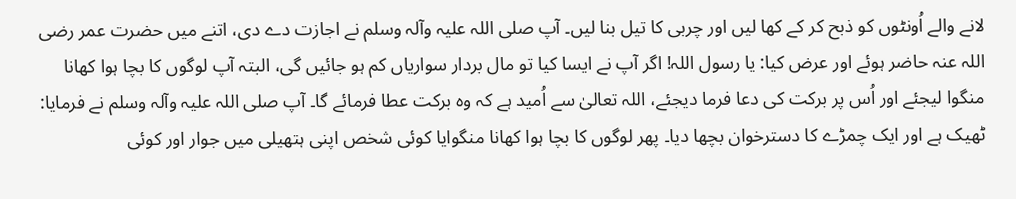لانے والے اُونٹوں کو ذبح کر کے کھا لیں اور چربی کا تیل بنا لیں۔ آپ صلی اللہ علیہ وآلہ وسلم نے اجازت دے دی، اتنے میں حضرت عمر رضی اللہ عنہ حاضر ہوئے اور عرض کیا: یا رسول اللہ! اگر آپ نے ایسا کیا تو مال بردار سواریاں کم ہو جائیں گی، البتہ آپ لوگوں کا بچا ہوا کھانا منگوا لیجئے اور اُس پر برکت کی دعا فرما دیجئے، اللہ تعالیٰ سے اُمید ہے کہ وہ برکت عطا فرمائے گا۔ آپ صلی اللہ علیہ وآلہ وسلم نے فرمایا: ٹھیک ہے اور ایک چمڑے کا دسترخوان بچھا دیا۔ پھر لوگوں کا بچا ہوا کھانا منگوایا کوئی شخص اپنی ہتھیلی میں جوار اور کوئی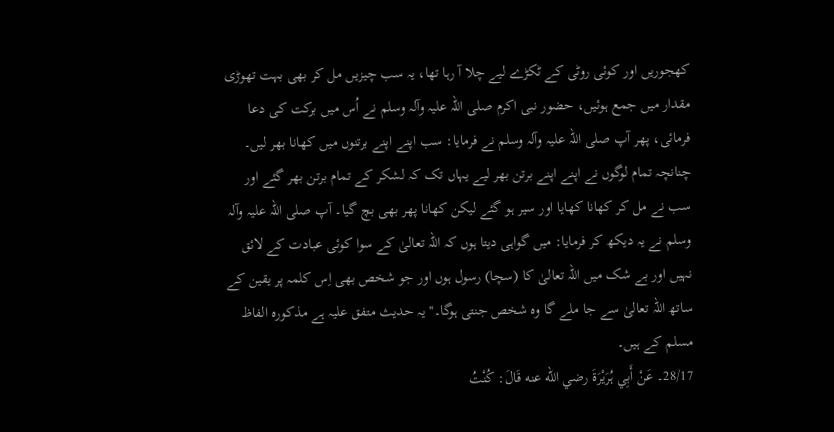کھجوریں اور کوئی روٹی کے ٹکڑے لیے چلا آ رہا تھا، یہ سب چیزیں مل کر بھی بہت تھوڑی مقدار میں جمع ہوئیں، حضور نبی اکرم صلی اللہ علیہ وآلہ وسلم نے اُس میں برکت کی دعا فرمائی، پھر آپ صلی اللہ علیہ وآلہ وسلم نے فرمایا: سب اپنے اپنے برتنوں میں کھانا بھر لیں۔ چنانچہ تمام لوگوں نے اپنے اپنے برتن بھر لیے یہاں تک کہ لشکر کے تمام برتن بھر گئے اور سب نے مل کر کھانا کھایا اور سیر ہو گئے لیکن کھانا پھر بھی بچ گیا۔ آپ صلی اللہ علیہ وآلہ وسلم نے یہ دیکھ کر فرمایا: میں گواہی دیتا ہوں کہ اللہ تعالیٰ کے سوا کوئی عبادت کے لائق نہیں اور بے شک میں اللہ تعالیٰ کا (سچا) رسول ہوں اور جو شخص بھی اِس کلمہ پر یقین کے ساتھ اللہ تعالیٰ سے جا ملے گا وہ شخص جنتی ہوگا۔'' یہ حدیث متفق علیہ ہے مذکورہ الفاظ مسلم کے ہیں۔
28/17۔ عَنْ أَبِي ہُرَیْرَۃَ رضي الله عنه قَالَ: کُنْتُ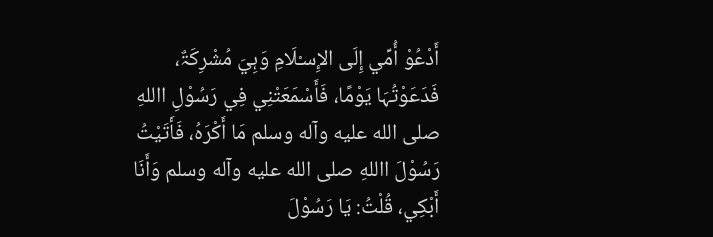أَدْعُوْ أُمِّي إِلَی الإِسـْلَامِ وَہِيَ مُشْرِکَۃٌ، فَدَعَوْتُہَا یَوْمًا، فَأَسْمَعَتْنِي فِي رَسُوْلِ االلهِ صلى الله عليه وآله وسلم مَا أَکْرَہُ، فَأَتَیْتُ رَسُوْلَ االلهِ صلى الله عليه وآله وسلم وَأَنَا أَبْکِي، قُلْتُ: یَا رَسُوْلَ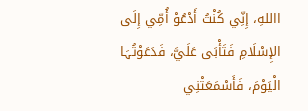االلهِ، إِنِّي کُنْتُ أَدْعُوْ أُمِّي إِلَی الإِسْلَامِ فَتَأْبَی عَلَيَّ، فَدَعَوْتُہَا الْیَوْمَ، فَأَسْمَعَتْنِي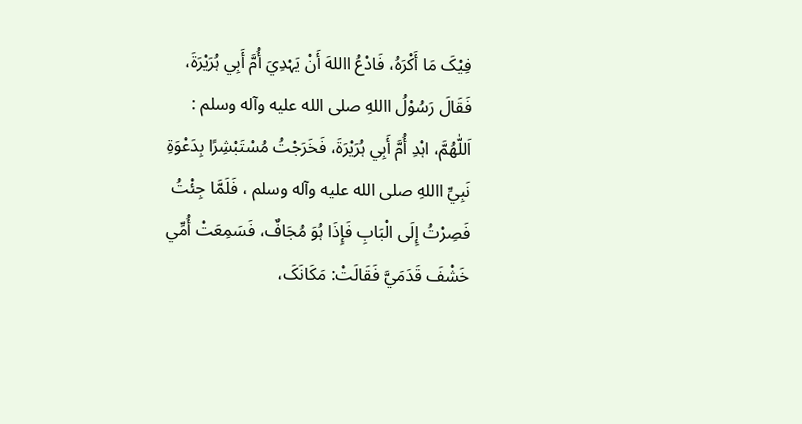فِیْکَ مَا أَکْرَہُ، فَادْعُ االلهَ أَنْ یَہْدِيَ أُمَّ أَبِي ہُرَیْرَۃَ، فَقَالَ رَسُوْلُ االلهِ صلى الله عليه وآله وسلم : اَللّٰھُمَّ، اہْدِ أُمَّ أَبِي ہُرَیْرَۃَ، فَخَرَجْتُ مُسْتَبْشِرًا بِدَعْوَۃِ نَبِيِّ االلهِ صلى الله عليه وآله وسلم ، فَلَمَّا جِئْتُ فَصِرْتُ إِلَی الْبَابِ فَإِذَا ہُوَ مُجَافٌ، فَسَمِعَتْ أُمِّي خَشْفَ قَدَمَيَّ فَقَالَتْ: مَکَانَکَ،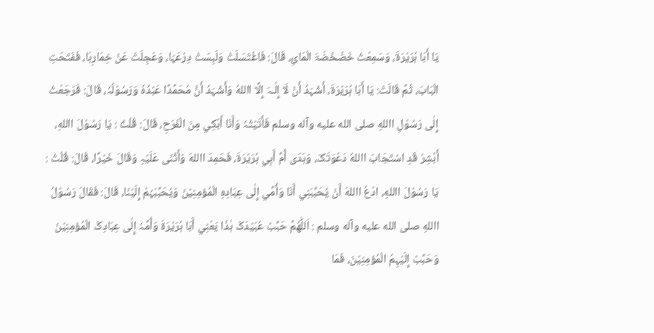یَا أَبَا ہُرَیْرَۃَ، وَسَمِعْتُ خَضْخَضَۃَ الْمَائِ، قَالَ: فَاغْتَسَلَتْ وَلَبِسَتْ دِرْعَہَا، وَعَجِلَتْ عَنْ خِمَارِہَا، فَفَتَحَتِ الْبَابَ، ثُمَّ قَالَتْ: یَا أَبَا ہُرَیْرَۃَ، أَشْہَدُ أَنْ لَا إِلٰـہَ إِلَّا االلهُ وَأَشْہَدُ أَنَّ مُحَمَّدًا عَبْدُہٗ وَرَسُوْلُہٗ، قَالَ: فَرَجَعْتُ إِلٰی رَسُوْلِ االلهِ صلى الله عليه وآله وسلم فَأَتَیْتُہٗ وَأَنَا أَبْکِي مِنَ الْفَرَحِ، قَالَ: قُلْتُ : یَا رَسُوْلَ االلهِ، أَبْشِرْ قَدِ اسْتَجَابَ االلهُ دَعْوَتَکَ، وَہَدَی أُمَّ أَبِي ہُرَیْرَۃَ، فَحَمِدَ االلهَ وَأَثْنَی عَلَیْہِ وَقَالَ خَیْرًا، قَالَ: قُلْتُ : یَا رَسُوْلَ االلهِ، ادْعُ االلهَ أَنْ یُحَبِّبَنِي أَنَا وَأُمِّي إِلٰی عِبَادِہِ الْمُؤمِنِیْنَ وَیُحَبِّبَہُمْ إِلَیْنَا، قَالَ: فَقَالَ رَسُوْلُ االلهِ صلى الله عليه وآله وسلم : اَللّٰھُمَّ حَبِّبْ عُبَیْدَکَ ہٰذَا یَعْنِي أَبَا ہُرَیْرَۃَ وَأُمَّہٗ إِلٰی عِبَادِکَ الْمُؤمِنِیْنَ وَحَبِّبْ إِلَیْہِمُ الْمُؤمِنِیْنَ، فَمَا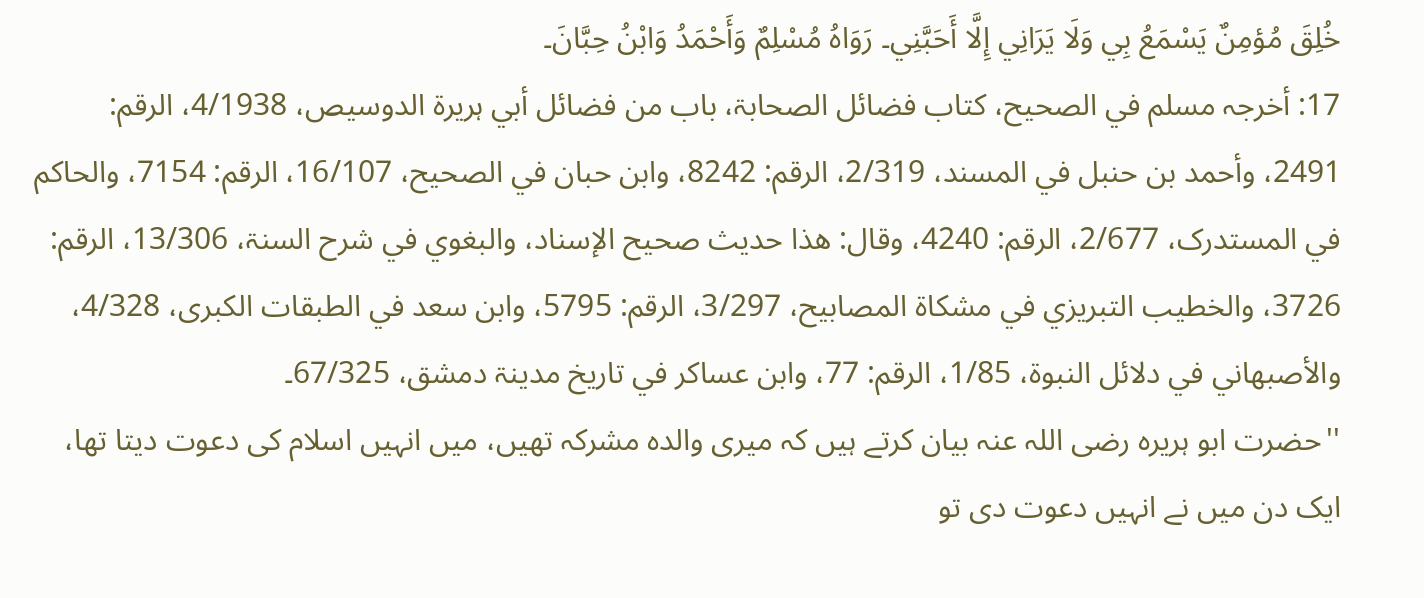خُلِقَ مُؤمِنٌ یَسْمَعُ بِي وَلَا یَرَانِي إِلَّا أَحَبَّنِي۔ رَوَاہُ مُسْلِمٌ وَأَحْمَدُ وَابْنُ حِبَّانَ۔
17: أخرجہ مسلم في الصحیح، کتاب فضائل الصحابۃ، باب من فضائل أبي ہریرۃ الدوسيص، 4/1938، الرقم: 2491، وأحمد بن حنبل في المسند، 2/319، الرقم: 8242، وابن حبان في الصحیح، 16/107، الرقم: 7154، والحاکم في المستدرک، 2/677، الرقم: 4240، وقال: ھذا حدیث صحیح الإسناد، والبغوي في شرح السنۃ، 13/306، الرقم: 3726، والخطیب التبریزي في مشکاۃ المصابیح، 3/297، الرقم: 5795، وابن سعد في الطبقات الکبری، 4/328، والأصبھاني في دلائل النبوۃ، 1/85، الرقم: 77، وابن عساکر في تاریخ مدینۃ دمشق، 67/325۔
''حضرت ابو ہریرہ رضی اللہ عنہ بیان کرتے ہیں کہ میری والدہ مشرکہ تھیں، میں انہیں اسلام کی دعوت دیتا تھا، ایک دن میں نے انہیں دعوت دی تو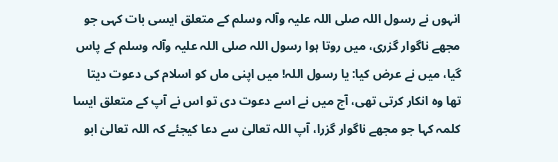انہوں نے رسول اللہ صلی اللہ علیہ وآلہ وسلم کے متعلق ایسی بات کہی جو مجھے ناگوار گزری، میں روتا ہوا رسول اللہ صلی اللہ علیہ وآلہ وسلم کے پاس گیا، میں نے عرض کیا: یا رسول اللہ! میں اپنی ماں کو اسلام کی دعوت دیتا تھا وہ انکار کرتی تھی، آج میں نے اسے دعوت دی تو اس نے آپ کے متعلق ایسا کلمہ کہا جو مجھے ناگوار گزرا، آپ اللہ تعالیٰ سے دعا کیجئے کہ اللہ تعالیٰ ابو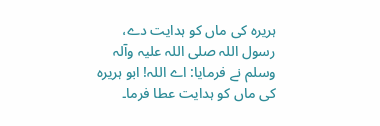ہریرہ کی ماں کو ہدایت دے، رسول اللہ صلی اللہ علیہ وآلہ وسلم نے فرمایا: اے اللہ! ابو ہریرہ کی ماں کو ہدایت عطا فرما۔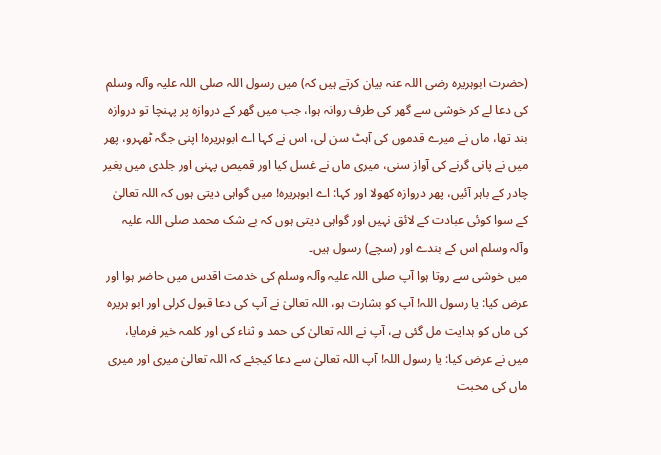(حضرت ابوہریرہ رضی اللہ عنہ بیان کرتے ہیں کہ) میں رسول اللہ صلی اللہ علیہ وآلہ وسلم کی دعا لے کر خوشی سے گھر کی طرف روانہ ہوا، جب میں گھر کے دروازہ پر پہنچا تو دروازہ بند تھا، ماں نے میرے قدموں کی آہٹ سن لی، اس نے کہا اے ابوہریرہ! اپنی جگہ ٹھہرو، پھر میں نے پانی گرنے کی آواز سنی، میری ماں نے غسل کیا اور قمیص پہنی اور جلدی میں بغیر چادر کے باہر آئیں، پھر دروازہ کھولا اور کہا: اے ابوہریرہ! میں گواہی دیتی ہوں کہ اللہ تعالیٰ کے سوا کوئی عبادت کے لائق نہیں اور گواہی دیتی ہوں کہ بے شک محمد صلی اللہ علیہ وآلہ وسلم اس کے بندے اور (سچے) رسول ہیں۔
میں خوشی سے روتا ہوا آپ صلی اللہ علیہ وآلہ وسلم کی خدمت اقدس میں حاضر ہوا اور عرض کیا: یا رسول اللہ! آپ کو بشارت ہو، اللہ تعالیٰ نے آپ کی دعا قبول کرلی اور ابو ہریرہ کی ماں کو ہدایت مل گئی ہے، آپ نے اللہ تعالیٰ کی حمد و ثناء کی اور کلمہ خیر فرمایا، میں نے عرض کیا: یا رسول اللہ! آپ اللہ تعالیٰ سے دعا کیجئے کہ اللہ تعالیٰ میری اور میری ماں کی محبت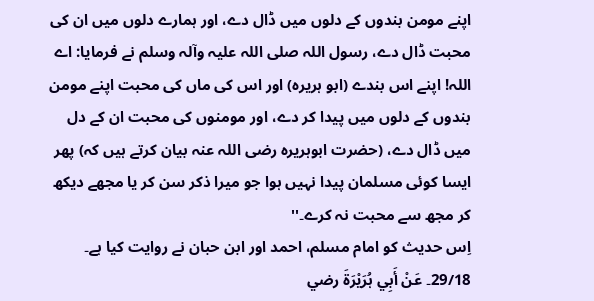اپنے مومن بندوں کے دلوں میں ڈال دے، اور ہمارے دلوں میں ان کی محبت ڈال دے، رسول اللہ صلی اللہ علیہ وآلہ وسلم نے فرمایا: اے اللہ! اپنے اس بندے (ابو ہریرہ) اور اس کی ماں کی محبت اپنے مومن بندوں کے دلوں میں پیدا کر دے، اور مومنوں کی محبت ان کے دل میں ڈال دے، (حضرت ابوہریرہ رضی اللہ عنہ بیان کرتے ہیں کہ) پھر ایسا کوئی مسلمان پیدا نہیں ہوا جو میرا ذکر سن کر یا مجھے دیکھ کر مجھ سے محبت نہ کرے۔''
اِس حدیث کو امام مسلم، احمد اور ابن حبان نے روایت کیا ہے۔
29/18۔ عَنْ أَبِي ہُرَیْرَۃَ رضي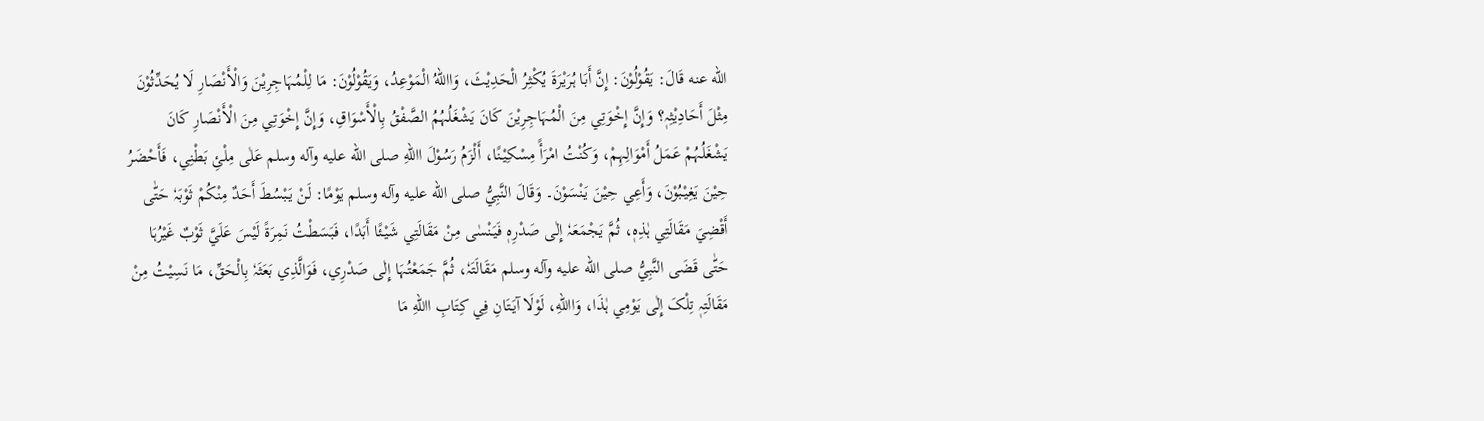الله عنه قَالَ: یَقُوْلُوْنَ: إِنَّ أَبَا ہُرَیْرَۃَ یُکْثِرُ الْحَدِیْثَ، وَااللهُ الْمَوْعِدُ، وَیَقُوْلُوْنَ: مَا لِلْمُہَاجِرِیْنَ وَالْأَنْصَارِ لَا یُحَدِّثُوْنَ مِثْلَ أَحَادِیْثِہٖ؟ وَإِنَّ إِخْوَتِي مِنَ الْمُہَاجِرِیْنَ کَانَ یَشْغَلُہُمُ الصَّفْقُ بِالْأَسْوَاقِ، وَإِنَّ إِخْوَتِي مِنَ الْأَنْصَارِ کَانَ یَشْغَلُہُمْ عَمَلُ أَمْوَالِہِمْ، وَکُنْتُ امْرَأً مِسْکِیْنًا، أَلْزَمُ رَسُوْلَ االلهِ صلى الله عليه وآله وسلم عَلٰی مِلْئِ بَطْنِي، فَأَحْضَرُ حِیْنَ یَغِیْبُوْنَ، وَأَعِي حِیْنَ یَنْسَوْنَ۔ وَقَالَ النَّبِيُّ صلى الله عليه وآله وسلم یَوْمًا: لَنْ یَبْسُطَ أَحَدٌ مِنْکُمْ ثَوْبَہٗ حَتّٰی أَقْضِيَ مَقَالَتِي ہٰذِہٖ، ثُمَّ یَجْمَعَہٗ إِلٰی صَدْرِہٖ فَیَنْسٰی مِنْ مَقَالَتِي شَیْئًا أَبَدًا، فَبَسَطْتُ نَمِرَۃً لَیْسَ عَلَيَّ ثَوْبٌ غَیْرُہَا حَتّٰی قَضَی النَّبِيُّ صلى الله عليه وآله وسلم مَقَالَتَہٗ، ثُمَّ جَمَعْتُہَا إِلٰی صَدْرِي، فَوَالَّذِي بَعَثَہٗ بِالْحَقِّ، مَا نَسِیْتُ مِنْ مَقَالَتِہٖ تِلْکَ إِلٰی یَوْمِي ہٰذَا، وَااللهِ، لَوْلَا آیَتَانِ فِي کِتَابِ االلهِ مَا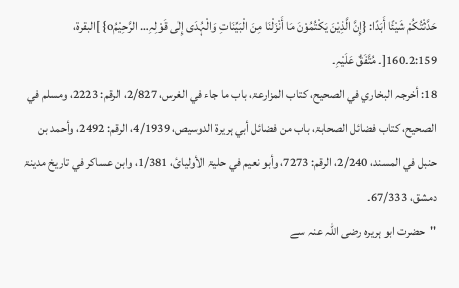حَدَّثْتُکُمْ شَیْئًا أَبَدًا: {إِنَّ الَّذِیْنَ یَکْتُمُوْنَ مَا أَنْزَلْنَا مِنَ الْبَیِّنَاتِ وَالْہُدَی إِلٰی قَوْلِہِ… الرَّحِیْمُo} ]البقرۃ، 2:159۔160[۔ مُتَّفَقٌ عَلَیْہِ۔
18: أخرجہ البخاري في الصحیح، کتاب المزارعۃ، باب ما جاء في الغرس، 2/827، الرقم: 2223، ومسلم في الصحیح، کتاب فضائل الصحابۃ، باب من فضائل أبي ہریرۃ الدوسيص، 4/1939، الرقم: 2492، وأحمد بن حنبل في المسند، 2/240، الرقم: 7273، وأبو نعیم في حلیۃ الأولیائ، 1/381، وابن عساکر في تاریخ مدینۃ دمشق، 67/333۔
''حضرت ابو ہریرہ رضی اللہ عنہ سے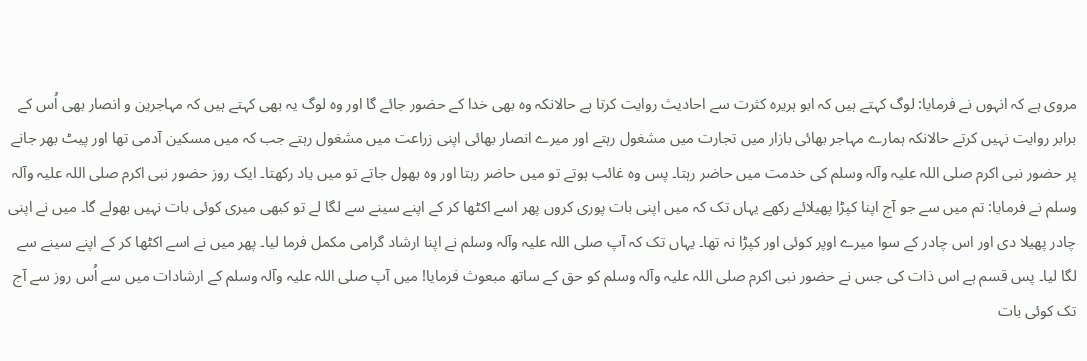مروی ہے کہ انہوں نے فرمایا: لوگ کہتے ہیں کہ ابو ہریرہ کثرت سے احادیث روایت کرتا ہے حالانکہ وہ بھی خدا کے حضور جائے گا اور وہ لوگ یہ بھی کہتے ہیں کہ مہاجرین و انصار بھی اُس کے برابر روایت نہیں کرتے حالانکہ ہمارے مہاجر بھائی بازار میں تجارت میں مشغول رہتے اور میرے انصار بھائی اپنی زراعت میں مشغول رہتے جب کہ میں مسکین آدمی تھا اور پیٹ بھر جانے پر حضور نبی اکرم صلی اللہ علیہ وآلہ وسلم کی خدمت میں حاضر رہتا۔ پس وہ غائب ہوتے تو میں حاضر رہتا اور وہ بھول جاتے تو میں یاد رکھتا۔ ایک روز حضور نبی اکرم صلی اللہ علیہ وآلہ وسلم نے فرمایا: تم میں سے جو آج اپنا کپڑا پھیلائے رکھے یہاں تک کہ میں اپنی بات پوری کروں پھر اسے اکٹھا کر کے اپنے سینے سے لگا لے تو کبھی میری کوئی بات نہیں بھولے گا۔ میں نے اپنی چادر پھیلا دی اور اس چادر کے سوا میرے اوپر کوئی اور کپڑا نہ تھا۔ یہاں تک کہ آپ صلی اللہ علیہ وآلہ وسلم نے اپنا ارشاد گرامی مکمل فرما لیا۔ پھر میں نے اسے اکٹھا کر کے اپنے سینے سے لگا لیا۔ پس قسم ہے اس ذات کی جس نے حضور نبی اکرم صلی اللہ علیہ وآلہ وسلم کو حق کے ساتھ مبعوث فرمایا! میں آپ صلی اللہ علیہ وآلہ وسلم کے ارشادات میں سے اُس روز سے آج تک کوئی بات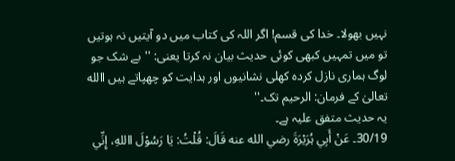نہیں بھولا۔ خدا کی قسم! اگر اللہ کی کتاب میں دو آیتیں نہ ہوتیں تو میں تمہیں کبھی کوئی حدیث بیان نہ کرتا یعنی: ''بے شک جو لوگ ہماری نازل کردہ کھلی نشانیوں اور ہدایت کو چھپاتے ہیں االله تعالیٰ کے فرمان: الرحیم تک۔''
یہ حدیث متفق علیہ ہے۔
30/19۔ عَنْ أَبِي ہُرَیْرَۃَ رضي الله عنه قَالَ: قُلْتُ: یَا رَسُوْلَ االلهِ، إِنِّي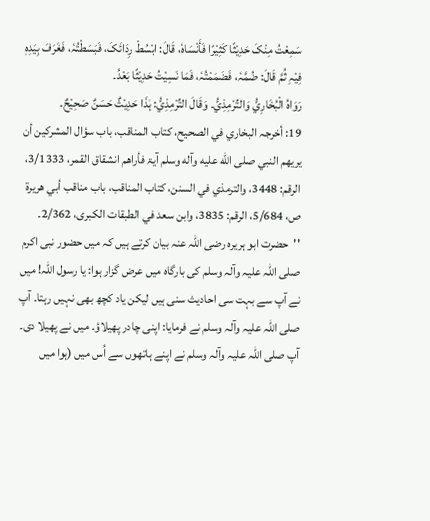سَمِعْتُ مِنْکَ حَدِیْثًا کَثِیْرًا فَأَنْسَاہٗ، قَالَ: ابْسُطْ رِدَائَکَ، فَبَسَطْتُہٗ، فَغَرَفَ بِیَدِہٖ فِیْہِ ثُمَّ قَالَ: ضُمَّہٗ، فَضَمَمْتُہٗ، فَمَا نَسِیْتُ حَدِیْثًا بَعْدُ۔
رَوَاہُ الْبُخَارِيُّ وَالتِّرْمِذِيُّ۔ وَقَالَ التِّرْمِذِيُّ: ہٰذَا حَدِیْثٌ حَسَنٌ صَحِیْحٌ۔
19: أخرجہ البخاري في الصحیح، کتاب المناقب، باب سؤال المشرکین أن یریھم النبي صلى الله عليه وآله وسلم آیۃ فأراھم انشقاق القمر، 3/1333، الرقم: 3448، والترمذي في السنن، کتاب المناقب، باب مناقب أبي ھریرۃ ص، 5/684، الرقم: 3835، وابن سعد في الطبقات الکبری، 2/362۔
''حضرت ابو ہریرہ رضی اللہ عنہ بیان کرتے ہیں کہ میں حضور نبی اکرم صلی اللہ علیہ وآلہ وسلم کی بارگاہ میں عرض گزار ہوا: یا رسول اللہ! میں نے آپ سے بہت سی احادیث سنی ہیں لیکن یاد کچھ بھی نہیں رہتا۔ آپ صلی اللہ علیہ وآلہ وسلم نے فرمایا: اپنی چادر پھیلاؤ۔ میں نے پھیلا دی۔ آپ صلی اللہ علیہ وآلہ وسلم نے اپنے ہاتھوں سے اُس میں (ہوا میں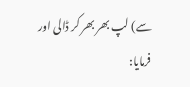سے) لپ بھر بھر کر ڈالی اور فرمایا: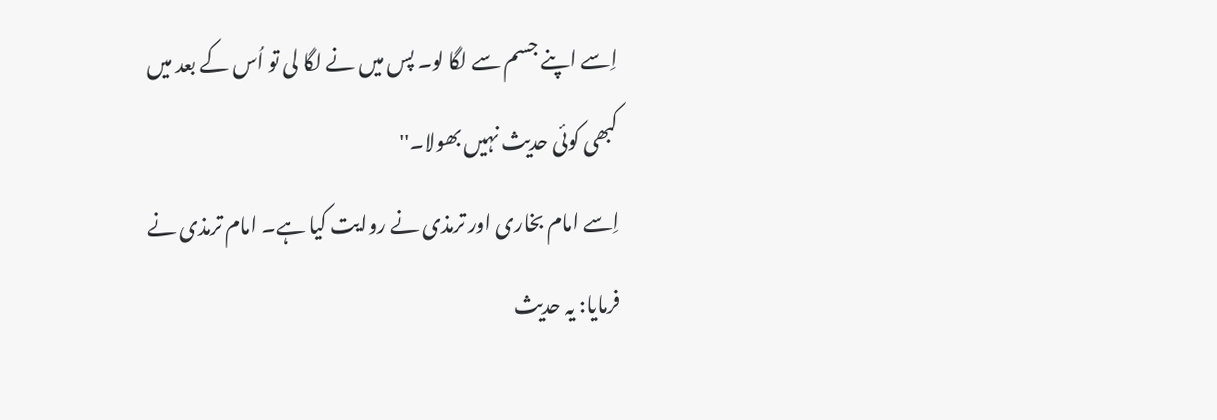اِسے اپنے جسم سے لگا لو۔ پس میں نے لگا لی تو اُس کے بعد میں کبھی کوئی حدیث نہیں بھولا۔''
اِسے امام بخاری اور ترمذی نے روایت کیا ہے۔ امام ترمذی نے فرمایا: یہ حدیث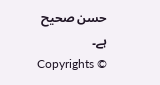حسن صحیح ہے۔
Copyrights ©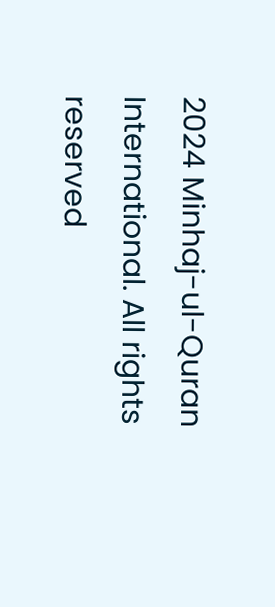2024 Minhaj-ul-Quran International. All rights reserved